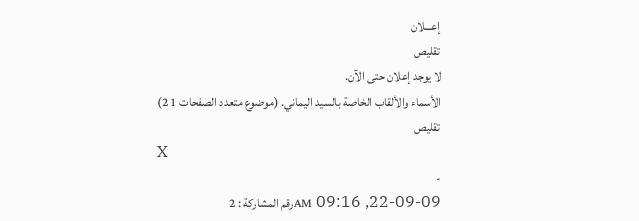إعـــلان
تقليص
لا يوجد إعلان حتى الآن.
الأسماء والألقاب الخاصة بالسيد اليماني. (موضوع متعدد الصفحات 1 2)
تقليص
X
-
22-09-09, 09:16 AMرقم المشاركة : 2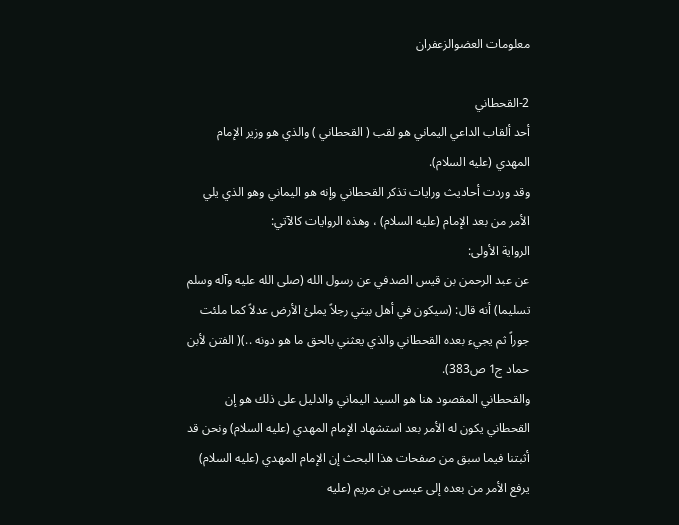معلومات العضوالزعفران

2-القحطاني
أحد ألقاب الداعي اليماني هو لقب ( القحطاني ) والذي هو وزير الإمام المهدي (عليه السلام).
وقد وردت أحاديث ورايات تذكر القحطاني وإنه هو اليماني وهو الذي يلي الأمر من بعد الإمام (عليه السلام) ، وهذه الروايات كالآتي:
الرواية الأولى:
عن عبد الرحمن بن قيس الصدفي عن رسول الله (صلى الله عليه وآله وسلم تسليما) أنه قال: (سيكون في أهل بيتي رجلاً يملئ الأرض عدلاً كما ملئت جوراً ثم يجيء بعده القحطاني والذي يعثني بالحق ما هو دونه ..)( الفتن لأبن حماد ج1 ص383).
والقحطاني المقصود هنا هو السيد اليماني والدليل على ذلك هو إن القحطاني يكون له الأمر بعد استشهاد الإمام المهدي (عليه السلام) ونحن قد أثبتنا فيما سبق من صفحات هذا البحث إن الإمام المهدي (عليه السلام) يرفع الأمر من بعده إلى عيسى بن مريم (عليه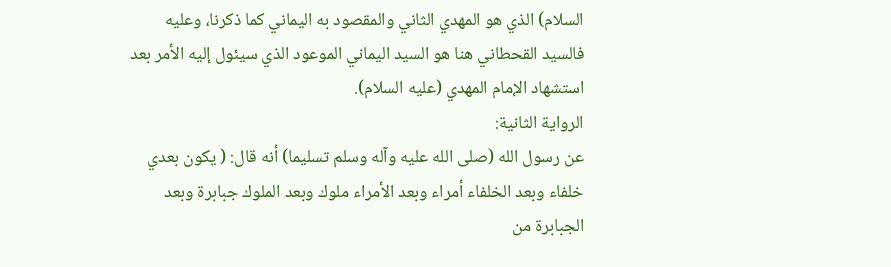السلام) الذي هو المهدي الثاني والمقصود به اليماني كما ذكرنا، وعليه فالسيد القحطاني هنا هو السيد اليماني الموعود الذي سيئول إليه الأمر بعد استشهاد الإمام المهدي (عليه السلام).
الرواية الثانية:
عن رسول الله (صلى الله عليه وآله وسلم تسليما) أنه قال: ( يكون بعدي خلفاء وبعد الخلفاء أمراء وبعد الأمراء ملوك وبعد الملوك جبابرة وبعد الجبابرة من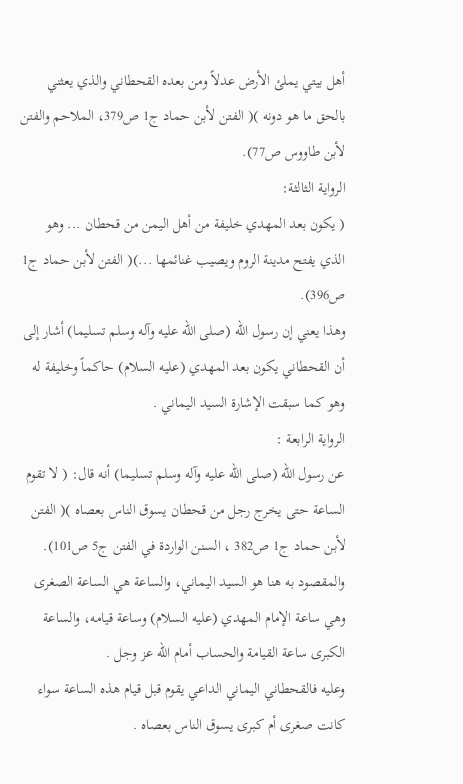أهل بيتي يملئ الأرض عدلاً ومن بعده القحطاني والذي يعثني بالحق ما هو دونه )( الفتن لأبن حماد ج1 ص379، الملاحم والفتن لأبن طاووس ص77).
الرواية الثالثة:
( يكون بعد المهدي خليفة من أهل اليمن من قحطان ... وهو الذي يفتح مدينة الروم ويصيب غنائمها ...)( الفتن لأبن حماد ج1 ص396).
وهذا يعني إن رسول الله (صلى الله عليه وآله وسلم تسليما) أشار إلى أن القحطاني يكون بعد المهدي (عليه السلام) حاكماً وخليفة له وهو كما سبقت الإشارة السيد اليماني .
الرواية الرابعة :
عن رسول الله (صلى الله عليه وآله وسلم تسليما) أنه قال: ( لا تقوم الساعة حتى يخرج رجل من قحطان يسوق الناس بعصاه )( الفتن لأبن حماد ج1 ص382 ، السنن الواردة في الفتن ج5 ص101).
والمقصود به هنا هو السيد اليماني، والساعة هي الساعة الصغرى وهي ساعة الإمام المهدي (عليه السلام) وساعة قيامه، والساعة الكبرى ساعة القيامة والحساب أمام الله عز وجل .
وعليه فالقحطاني اليماني الداعي يقوم قبل قيام هذه الساعة سواء كانت صغرى أم كبرى يسوق الناس بعصاه .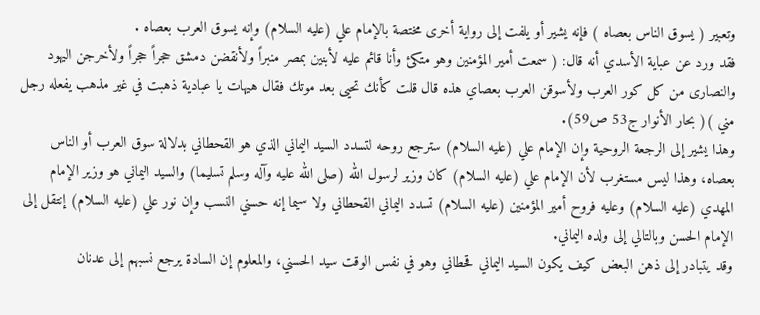وتعبير ( يسوق الناس بعصاه ) فإنه يشير أو يلفت إلى رواية أخرى مختصة بالإمام علي (عليه السلام) وإنه يسوق العرب بعصاه .
فقد ورد عن عباية الأسدي أنه قال: ( سمعت أمير المؤمنين وهو متكئ وأنا قائم عليه لأبنين بمصر منبراً ولأنقضن دمشق حجراً حجراً ولأخرجن اليهود والنصارى من كل كور العرب ولأسوقن العرب بعصاي هذه قال قلت كأنك تحيى بعد موتك فقال هيهات يا عبادية ذهبت في غير مذهب يفعله رجل مني )( بحار الأنوار ج53 ص59).
وهذا يشير إلى الرجعة الروحية وإن الإمام علي (عليه السلام) سترجع روحه لتسدد السيد اليماني الذي هو القحطاني بدلالة سوق العرب أو الناس بعصاه، وهذا ليس مستغرب لأن الإمام علي (عليه السلام) كان وزير لرسول الله (صلى الله عليه وآله وسلم تسليما) والسيد اليماني هو وزير الإمام المهدي (عليه السلام) وعليه فروح أمير المؤمنين (عليه السلام) تسدد اليماني القحطاني ولا سيما إنه حسني النسب وإن نور علي (عليه السلام) إنتقل إلى الإمام الحسن وبالتالي إلى ولده اليماني.
وقد يتبادر إلى ذهن البعض كيف يكون السيد اليماني قحطاني وهو في نفس الوقت سيد الحسني، والمعلوم إن السادة يرجع نسبهم إلى عدنان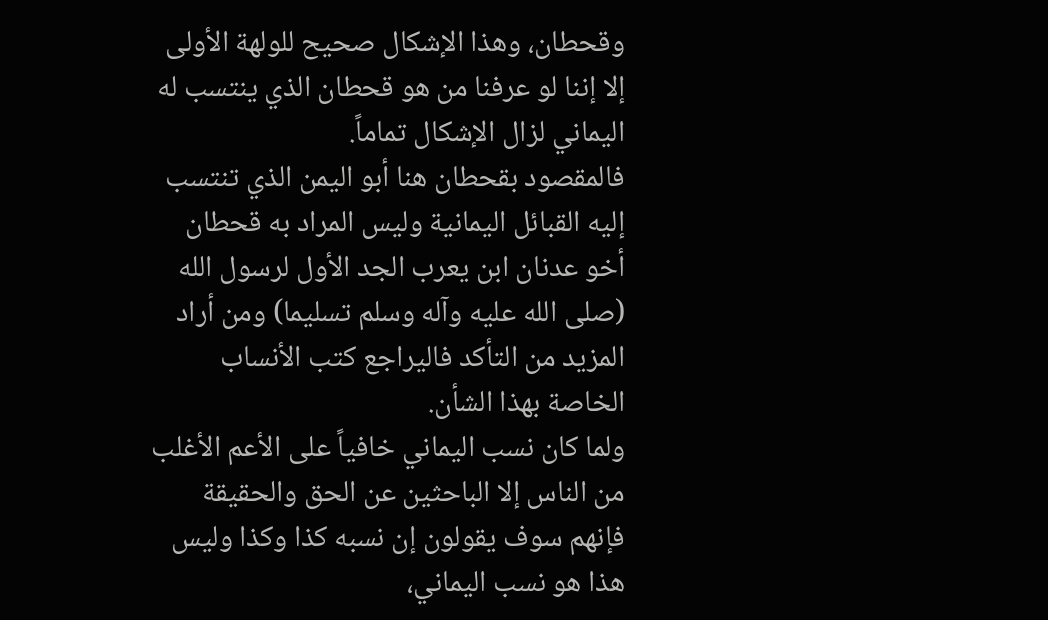وقحطان، وهذا الإشكال صحيح للولهة الأولى إلا إننا لو عرفنا من هو قحطان الذي ينتسب له اليماني لزال الإشكال تماماً.
فالمقصود بقحطان هنا أبو اليمن الذي تنتسب إليه القبائل اليمانية وليس المراد به قحطان أخو عدنان ابن يعرب الجد الأول لرسول الله (صلى الله عليه وآله وسلم تسليما) ومن أراد المزيد من التأكد فاليراجع كتب الأنساب الخاصة بهذا الشأن.
ولما كان نسب اليماني خافياً على الأعم الأغلب من الناس إلا الباحثين عن الحق والحقيقة فإنهم سوف يقولون إن نسبه كذا وكذا وليس هذا هو نسب اليماني،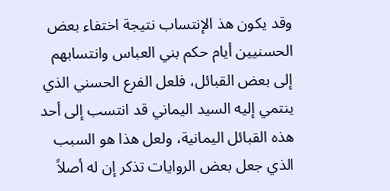وقد يكون هذ الإنتساب نتيجة اختفاء بعض الحسنيين أيام حكم بني العباس وانتسابهم إلى بعض القبائل، فلعل الفرع الحسني الذي ينتمي إليه السيد اليماني قد انتسب إلى أحد هذه القبائل اليمانية، ولعل هذا هو السبب الذي جعل بعض الروايات تذكر إن له أصلاً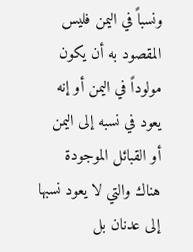ونسباً في اليمن فليس المقصود به أن يكون مولوداً في اليمن أو إنه يعود في نسبه إلى اليمن أو القبائل الموجودة هناك والتي لا يعود نسبها إلى عدنان بل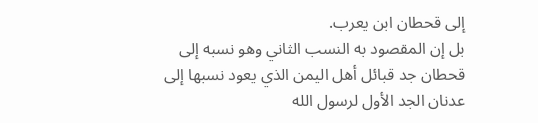إلى قحطان ابن يعرب.
بل إن المقصود به النسب الثاني وهو نسبه إلى قحطان جد قبائل أهل اليمن الذي يعود نسبها إلى عدنان الجد الأول لرسول الله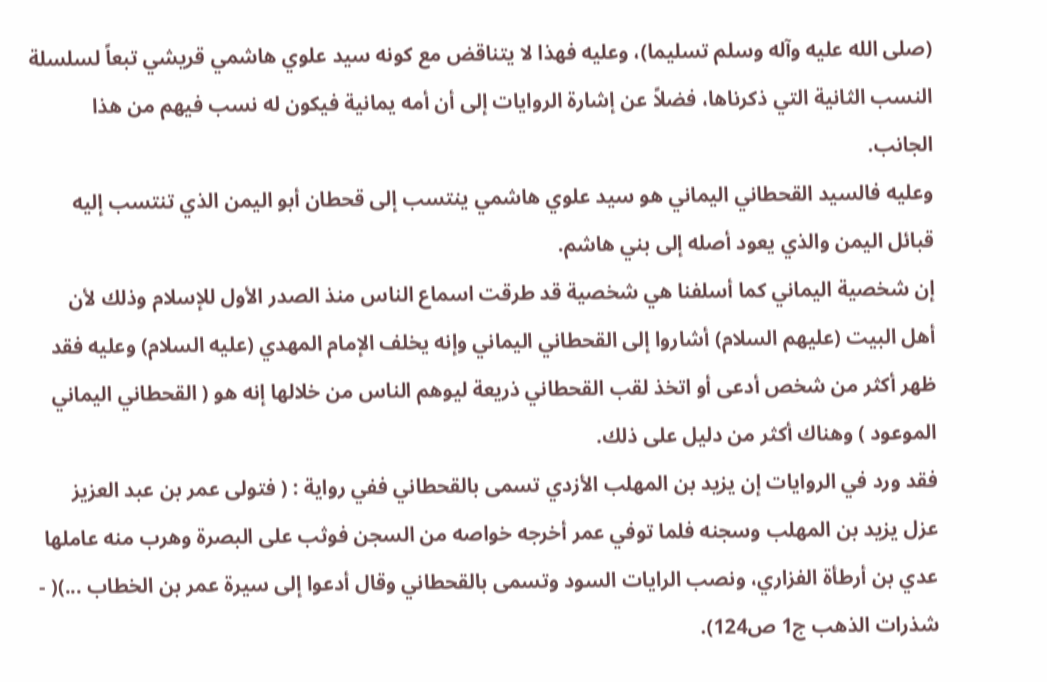(صلى الله عليه وآله وسلم تسليما)، وعليه فهذا لا يتناقض مع كونه سيد علوي هاشمي قريشي تبعاً لسلسلة النسب الثانية التي ذكرناها، فضلاً عن إشارة الروايات إلى أن أمه يمانية فيكون له نسب فيهم من هذا الجانب.
وعليه فالسيد القحطاني اليماني هو سيد علوي هاشمي ينتسب إلى قحطان أبو اليمن الذي تنتسب إليه قبائل اليمن والذي يعود أصله إلى بني هاشم.
إن شخصية اليماني كما أسلفنا هي شخصية قد طرقت اسماع الناس منذ الصدر الأول للإسلام وذلك لأن أهل البيت (عليهم السلام) أشاروا إلى القحطاني اليماني وإنه يخلف الإمام المهدي (عليه السلام) وعليه فقد ظهر أكثر من شخص أدعى أو اتخذ لقب القحطاني ذريعة ليوهم الناس من خلالها إنه هو ( القحطاني اليماني الموعود ) وهناك أكثر من دليل على ذلك.
فقد ورد في الروايات إن يزيد بن المهلب الأزدي تسمى بالقحطاني ففي رواية : ( فتولى عمر بن عبد العزيز عزل يزيد بن المهلب وسجنه فلما توفي عمر أخرجه خواصه من السجن فوثب على البصرة وهرب منه عاملها عدي بن أرطأة الفزاري، ونصب الرايات السود وتسمى بالقحطاني وقال أدعوا إلى سيرة عمر بن الخطاب ...)( - شذرات الذهب ج1 ص124).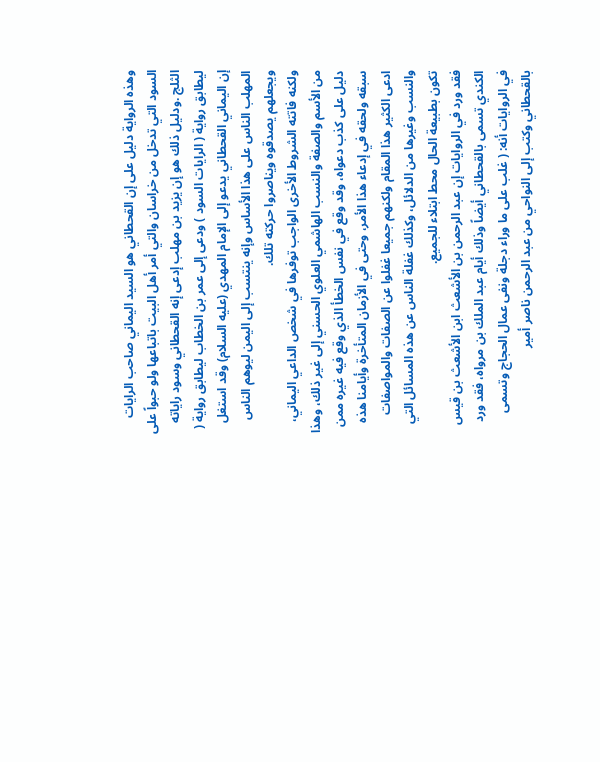وهذه الرواية دليل على إن القحطاني هو السيد اليماني صاحب الرايات السود التي تدخل من خراسان والتي أمر أهل البيت باتباعها ولو حبواً على الثلج .ودليل ذلك هو إن يزيد بن مهلب إدعى إنه القحطاني وسود راياته ليطابق رواية ( الرايات السود ) ودعى إلى عمر بن الخطاب ليطابق رواية ( إن اليماني القحطاني يدعو إلى الإمام المهدي (عليه السلام) وقد استغل المهلب الناس على هذا الأساس وإنه ينتسب إلى اليمن ليوهم الناس ويجعلهم يصدقوه ويناصروا حركته تلك.
ولكنه فاتته الشروط الأخرى الواجب توفرها في شخص الداعي اليماني، من الأسم والصفة والنسب الهاشمي العلوي الحسني إلى غير ذلك، وهذا دليل على كذب دعواه، وقد وقع في نفس الخطأ الذي وقع فيه غيره ممن سبقه ولحقه في إدعاء هذا الأمر، وحتى في الأزمان المتأخرة وأيامنا هذه ادعى الكثير هذا المقام ولكنهم جميعا غفلوا عن الصفات والمواصفات والنسب وغيرها من الدلائل، وكذلك غفلة الناس عن هذه المسائل التي تكون بطبيعة الحال محط ابتلاء للجميع.
فقد ورد في الروايات إن عبد الرحمن بن الأشعث ابن الأشعث بن قيس الكندي تسمى بالقحطاني أيضاً وذلك أيام عبد الملك بن مرواه، فقد ورد في الروايات أنه: ( غلب على ما وراء دجلة ونفى عمال الحجاج وتسمى بالقحطاني وكتب إلى النواحي من عبد الرحمن ناصر أمير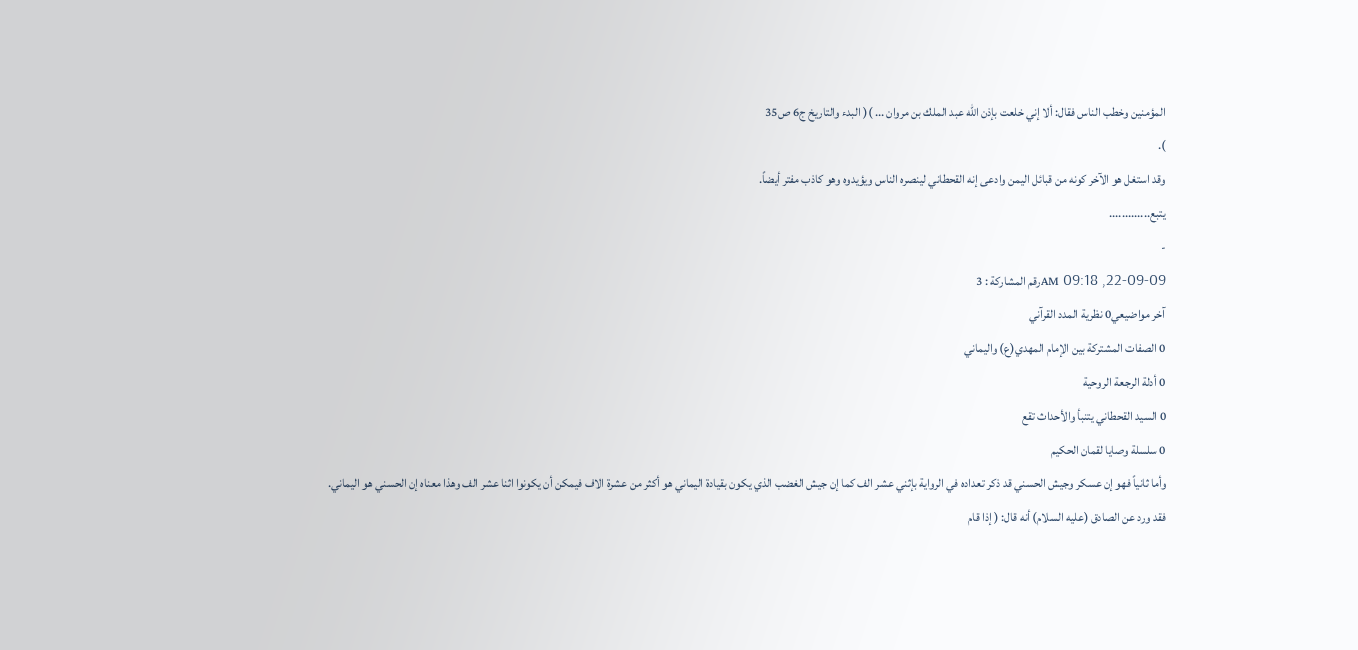المؤمنين وخطب الناس فقال: ألا إني خلعت بإذن الله عبد الملك بن مروان ... )( البدء والتاريخ ج6 ص35
).
وقد استغل هو الآخر كونه من قبائل اليمن وادعى إنه القحطاني لينصره الناس ويؤيدوه وهو كاذب مفتر أيضاً.
يتبع.............
-
22-09-09, 09:18 AMرقم المشاركة : 3
آخر مواضيعي0 نظرية المدد القرآني
0 الصفات المشتركة بين الإمام المهدي(ع) واليماني
0 أدلة الرجعة الروحية
0 السيد القحطاني يتنبأ والأحداث تقع
0 سلسلة وصايا لقمان الحكيم
وأما ثانياً فهو إن عسكر وجيش الحسني قد ذكر تعداده في الرواية بإثني عشر الف كما إن جيش الغضب الذي يكون بقيادة اليماني هو أكثر من عشرة الاف فيمكن أن يكونوا اثنا عشر الف وهذا معناه إن الحسني هو اليماني.
فقد ورد عن الصادق (عليه السلام) أنه قال: ( إذا قام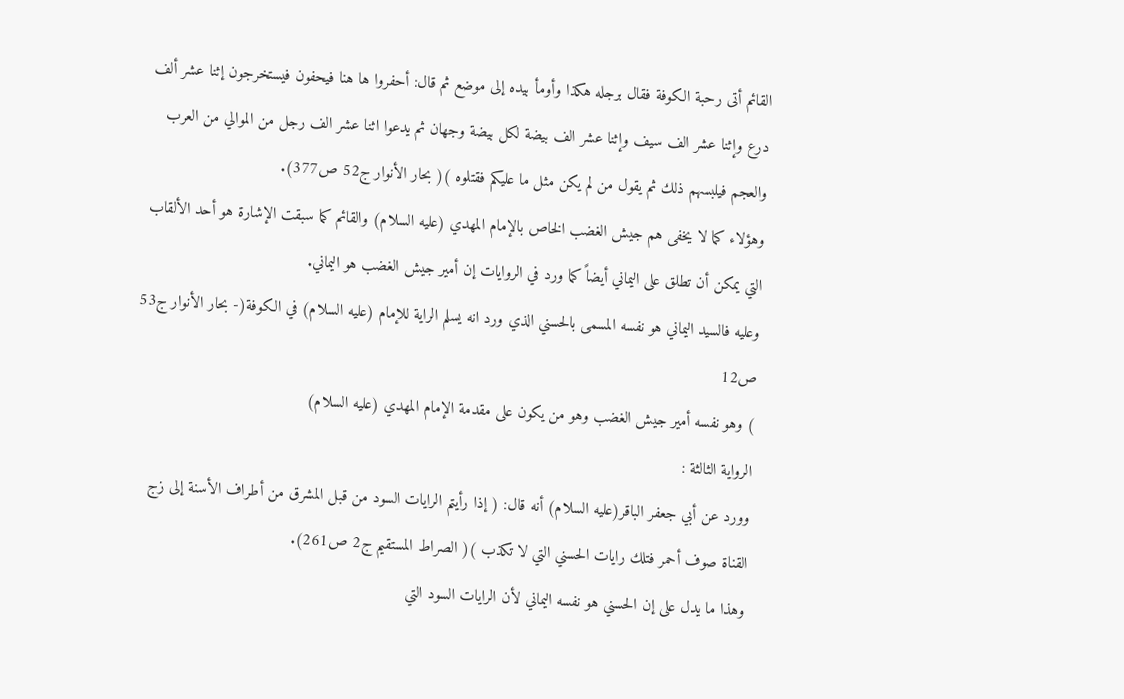القائم أتى رحبة الكوفة فقال برجله هكذا وأومأ بيده إلى موضع ثم قال: أحفروا ها هنا فيحفون فيستخرجون إثنا عشر ألف درع وإثنا عشر الف سيف وإثنا عشر الف بيضة لكل بيضة وجهان ثم يدعوا اثنا عشر الف رجل من الموالي من العرب والعجم فيلبسهم ذلك ثم يقول من لم يكن مثل ما عليكم فقتلوه )( بحار الأنوار ج52 ص377).
وهؤلاء كما لا يخفى هم جيش الغضب الخاص بالإمام المهدي (عليه السلام) والقائم كما سبقت الإشارة هو أحد الألقاب التي يمكن أن تطلق على اليماني أيضاً كما ورد في الروايات إن أمير جيش الغضب هو اليماني.
وعليه فالسيد اليماني هو نفسه المسمى بالحسني الذي ورد انه يسلم الراية للإمام (عليه السلام) في الكوفة(- بحار الأنوار ج53 ص12
) وهو نفسه أمير جيش الغضب وهو من يكون على مقدمة الإمام المهدي (عليه السلام)
الرواية الثالثة :
وورد عن أبي جعفر الباقر(عليه السلام) أنه قال: ( إذا رأيتم الرايات السود من قبل المشرق من أطراف الأسنة إلى زج القناة صوف أحمر فتلك رايات الحسني التي لا تكذب )( الصراط المستقيم ج2 ص261).
وهذا ما يدل على إن الحسني هو نفسه اليماني لأن الرايات السود التي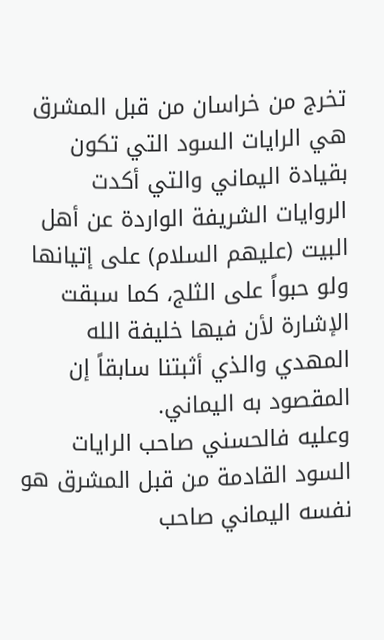تخرج من خراسان من قبل المشرق هي الرايات السود التي تكون بقيادة اليماني والتي أكدت الروايات الشريفة الواردة عن أهل البيت (عليهم السلام) على إتيانها ولو حبواً على الثلج، كما سبقت الإشارة لأن فيها خليفة الله المهدي والذي أثبتنا سابقاً إن المقصود به اليماني.
وعليه فالحسني صاحب الرايات السود القادمة من قبل المشرق هو نفسه اليماني صاحب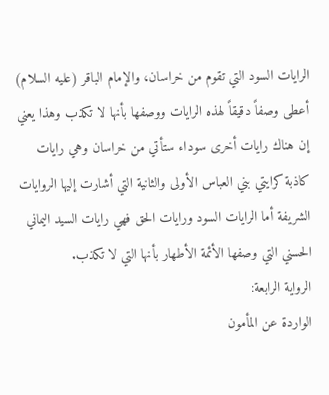الرايات السود التي تقوم من خراسان، والإمام الباقر (عليه السلام) أعطى وصفاً دقيقاً لهذه الرايات ووصفها بأنها لا تكذب وهذا يعني إن هناك رايات أخرى سوداء ستأتي من خراسان وهي رايات كاذبة كرايتي بني العباس الأولى والثانية التي أشارت إليها الروايات الشريفة أما الرايات السود ورايات الحق فهي رايات السيد اليماني الحسني التي وصفها الأئمة الأطهار بأنها التي لا تكذب.
الرواية الرابعة:
الواردة عن المأمون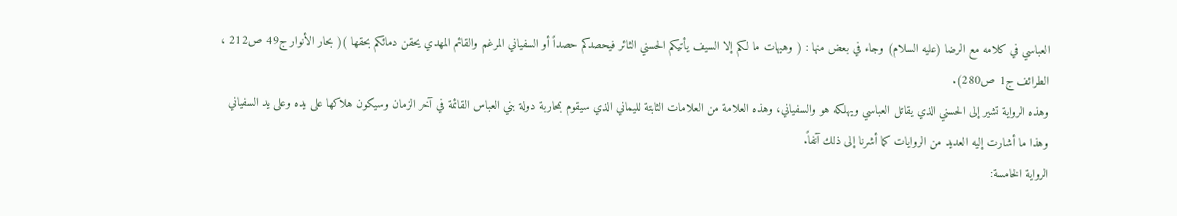العباسي في كلامه مع الرضا (عليه السلام) وجاء في بعض منها : ( وهيهات ما لكم إلا السيف يأتيكم الحسني الثائر فيحصدكم حصداً أو السفياني المرغم والقائم المهدي يحقن دمائكم بحقها )( بحار الأنوار ج49 ص212 ، الطرائف ج1 ص280).
وهذه الرواية تشير إلى الحسني الذي يقاتل العباسي ويهلكه هو والسفياني، وهذه العلامة من العلامات الثابتة لليماني الذي سيقوم بمحاربة دولة بني العباس القائمة في آخر الزمان وسيكون هلاكها على يده وعلى يد السفياني وهذا ما أشارت إليه العديد من الروايات كما أشرنا إلى ذلك آنفاً.
الرواية الخامسة: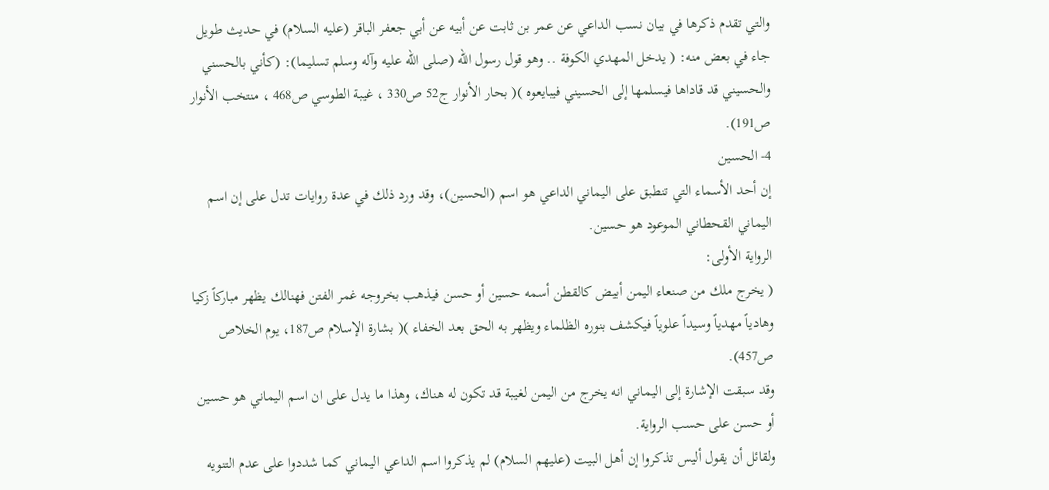والتي تقدم ذكرها في بيان نسب الداعي عن عمر بن ثابت عن أبيه عن أبي جعفر الباقر (عليه السلام) في حديث طويل جاء في بعض منه: ( يدخل المهدي الكوفة .. وهو قول رسول الله (صلى الله عليه وآله وسلم تسليما): (كأني بالحسني والحسيني قد قاداها فيسلمها إلى الحسيني فيبايعوه )( بحار الأنوار ج52 ص330 ، غيبة الطوسي ص468 ، منتخب الأنوار ص191).
4- الحسين
إن أحد الأسماء التي تنطبق على اليماني الداعي هو اسم (الحسين)، وقد ورد ذلك في عدة روايات تدل على إن اسم اليماني القحطاني الموعود هو حسين.
الرواية الأولى:
( يخرج ملك من صنعاء اليمن أبيض كالقطن أسمه حسين أو حسن فيذهب بخروجه غمر الفتن فهنالك يظهر مباركاً زكيا وهادياً مهدياً وسيداً علوياً فيكشف بنوره الظلماء ويظهر به الحق بعد الخفاء )( بشارة الإسلام ص187، يوم الخلاص ص457).
وقد سبقت الإشارة إلى اليماني انه يخرج من اليمن لغيبة قد تكون له هناك، وهذا ما يدل على ان اسم اليماني هو حسين أو حسن على حسب الرواية.
ولقائل أن يقول أليس تذكروا إن أهل البيت (عليهم السلام) لم يذكروا اسم الداعي اليماني كما شددوا على عدم التنويه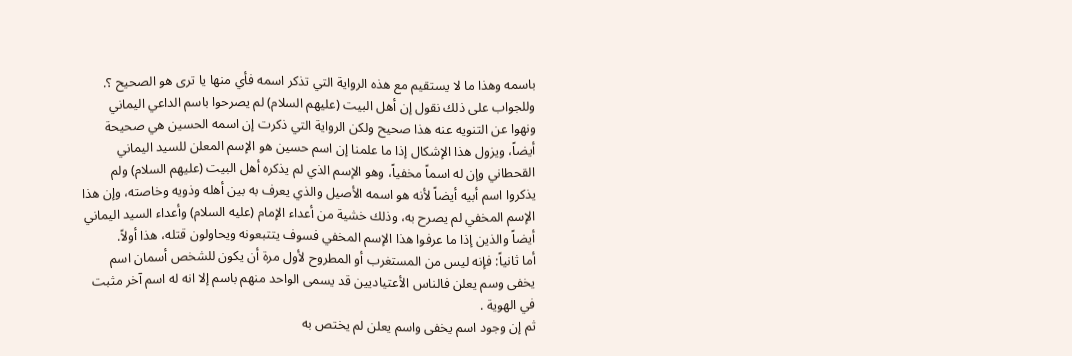باسمه وهذا ما لا يستقيم مع هذه الرواية التي تذكر اسمه فأي منها يا ترى هو الصحيح ؟.
وللجواب على ذلك نقول إن أهل البيت (عليهم السلام) لم يصرحوا باسم الداعي اليماني ونهوا عن التنويه عنه هذا صحيح ولكن الرواية التي ذكرت إن اسمه الحسين هي صحيحة أيضاً، ويزول هذا الإشكال إذا ما علمنا إن اسم حسين هو الإسم المعلن للسيد اليماني القحطاني وإن له اسماً مخفياً، وهو الإسم الذي لم يذكره أهل البيت (عليهم السلام) ولم يذكروا اسم أبيه أيضاً لأنه هو اسمه الأصيل والذي يعرف به بين أهله وذويه وخاصته، وإن هذا الإسم المخفي لم يصرح به، وذلك خشية من أعداء الإمام (عليه السلام) وأعداء السيد اليماني أيضاً والذين إذا ما عرفوا هذا الإسم المخفي فسوف يتتبعونه ويحاولون قتله، هذا أولاً.
أما ثانياً: فإنه ليس من المستغرب أو المطروح لأول مرة أن يكون للشخص أسمان اسم يخفى وسم يعلن فالناس الأعتياديين قد يسمى الواحد منهم باسم إلا انه له اسم آخر مثبت في الهوية .
ثم إن وجود اسم يخفى واسم يعلن لم يختص به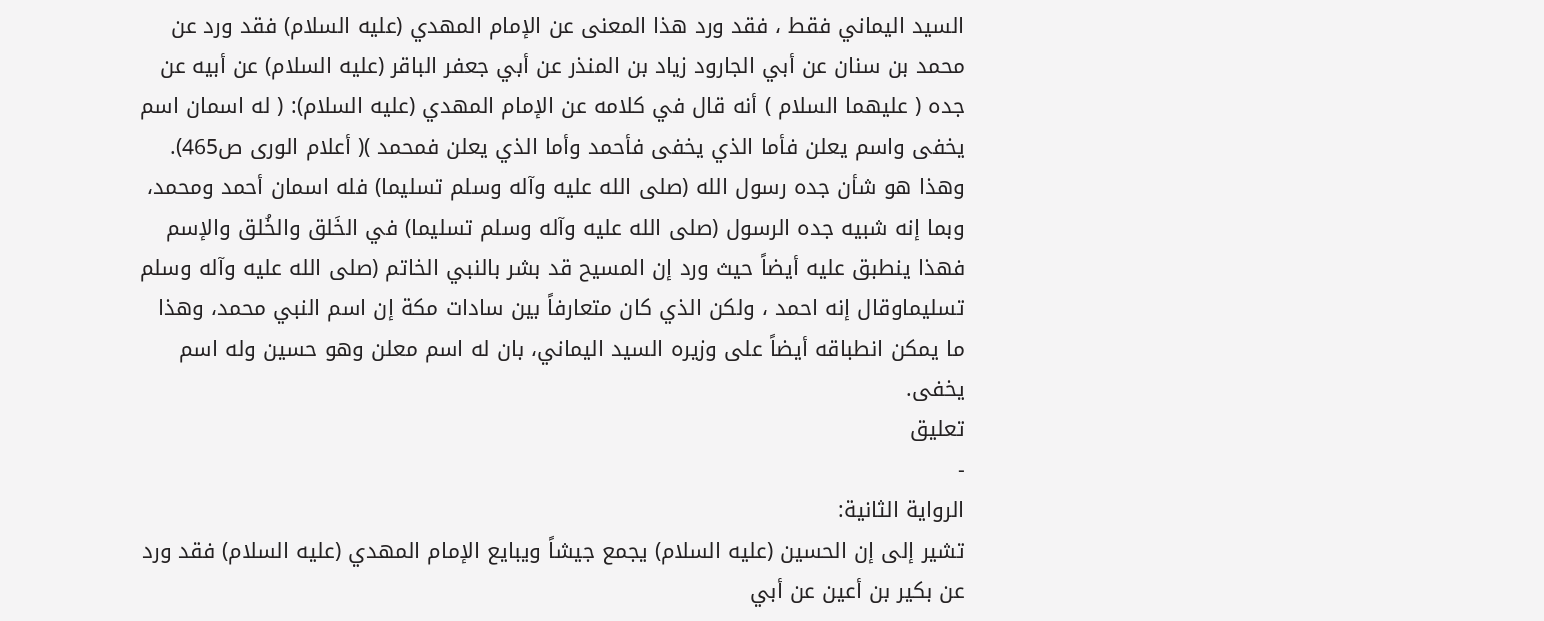السيد اليماني فقط ، فقد ورد هذا المعنى عن الإمام المهدي (عليه السلام) فقد ورد عن محمد بن سنان عن أبي الجارود زياد بن المنذر عن أبي جعفر الباقر (عليه السلام) عن أبيه عن جده ( عليهما السلام ) أنه قال في كلامه عن الإمام المهدي (عليه السلام): ( له اسمان اسم يخفى واسم يعلن فأما الذي يخفى فأحمد وأما الذي يعلن فمحمد )( أعلام الورى ص465).
وهذا هو شأن جده رسول الله (صلى الله عليه وآله وسلم تسليما) فله اسمان أحمد ومحمد، وبما إنه شبيه جده الرسول (صلى الله عليه وآله وسلم تسليما) في الخَلق والخُلق والإسم فهذا ينطبق عليه أيضاً حيث ورد إن المسيح قد بشر بالنبي الخاتم (صلى الله عليه وآله وسلم تسليماوقال إنه احمد ، ولكن الذي كان متعارفاً بين سادات مكة إن اسم النبي محمد، وهذا ما يمكن انطباقه أيضاً على وزيره السيد اليماني، بان له اسم معلن وهو حسين وله اسم يخفى.
تعليق
-
الرواية الثانية:
تشير إلى إن الحسين (عليه السلام) يجمع جيشاً ويبايع الإمام المهدي (عليه السلام) فقد ورد عن بكير بن أعين عن أبي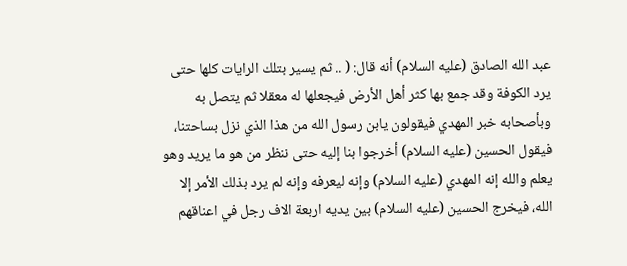عبد الله الصادق (عليه السلام) أنه قال: ( .. ثم يسير بتلك الرايات كلها حتى يرد الكوفة وقد جمع بها كثر أهل الأرض فيجعلها له معقلا ثم يتصل به وبأصحابه خبر المهدي فيقولون يابن رسول الله من هذا الذي نزل بساحتنا، فيقول الحسين (عليه السلام) أخرجوا بنا إليه حتى ننظر من هو ما يريد وهو يعلم والله إنه المهدي (عليه السلام) وإنه ليعرفه وإنه لم يرد بذلك الأمر إلا الله، فيخرج الحسين (عليه السلام) بين يديه اربعة الاف رجل في اعناقهم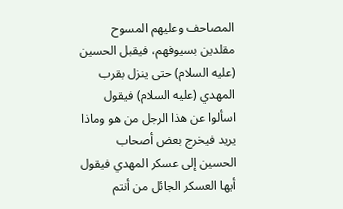المصاحف وعليهم المسوح مقلدين بسيوفهم، فيقبل الحسين (عليه السلام) حتى ينزل بقرب المهدي (عليه السلام) فيقول اسألوا عن هذا الرجل من هو وماذا يريد فيخرج بعض أصحاب الحسين إلى عسكر المهدي فيقول أيها العسكر الجائل من أنتم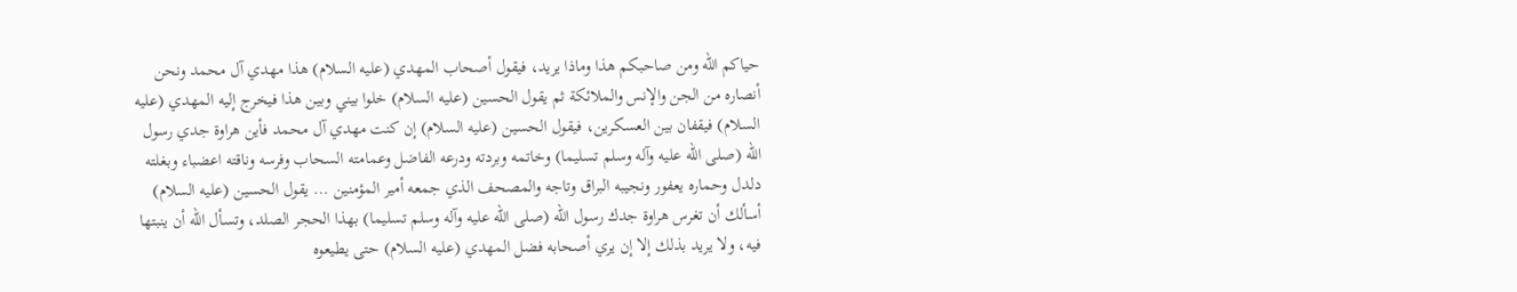حياكم الله ومن صاحبكم هذا وماذا يريد، فيقول أصحاب المهدي (عليه السلام) هذا مهدي آل محمد ونحن أنصاره من الجن والإنس والملائكة ثم يقول الحسين (عليه السلام) خلوا بيني وبين هذا فيخرج إليه المهدي (عليه السلام) فيقفان بين العسكرين، فيقول الحسين (عليه السلام) إن كنت مهدي آل محمد فأين هراوة جدي رسول الله (صلى الله عليه وآله وسلم تسليما) وخاتمه وبردته ودرعه الفاضل وعمامته السحاب وفرسه وناقته اعضباء وبغلته دلدل وحماره يعفور ونجيبه البراق وتاجه والمصحف الذي جمعه أمير المؤمنين ... يقول الحسين (عليه السلام) أسألك أن تغرس هراوة جدك رسول الله (صلى الله عليه وآله وسلم تسليما) بهذا الحجر الصلد، وتسأل الله أن ينبتها فيه، ولا يريد بذلك إلا إن يري أصحابه فضل المهدي (عليه السلام) حتى يطيعوه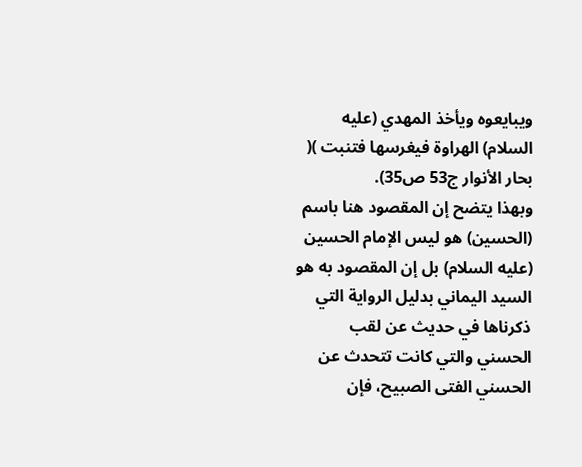ويبايعوه ويأخذ المهدي (عليه السلام) الهراوة فيغرسها فتنبت )( بحار الأنوار ج53 ص35).
وبهذا يتضح إن المقصود هنا باسم (الحسين) هو ليس الإمام الحسين (عليه السلام) بل إن المقصود به هو السيد اليماني بدليل الرواية التي ذكرناها في حديث عن لقب الحسني والتي كانت تتحدث عن الحسني الفتى الصبيح، فإن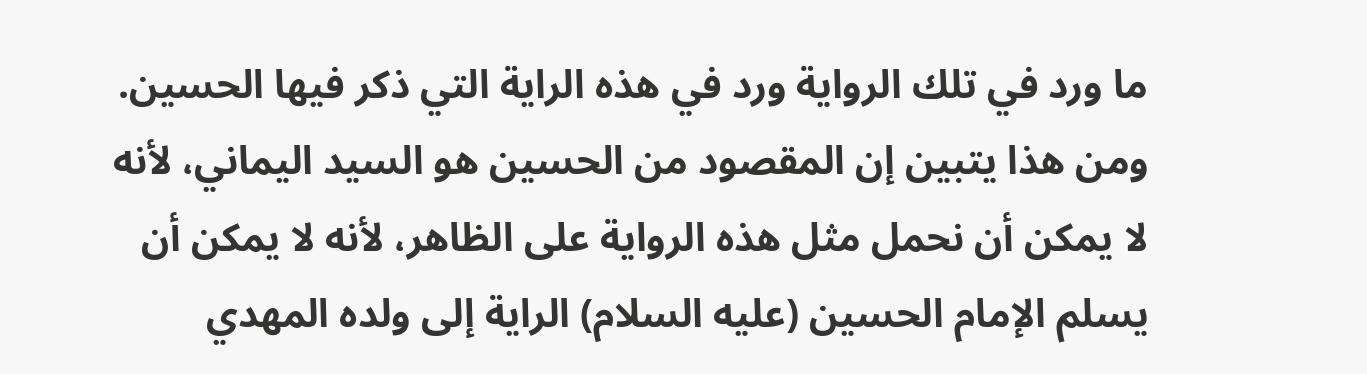ما ورد في تلك الرواية ورد في هذه الراية التي ذكر فيها الحسين.
ومن هذا يتبين إن المقصود من الحسين هو السيد اليماني، لأنه لا يمكن أن نحمل مثل هذه الرواية على الظاهر، لأنه لا يمكن أن يسلم الإمام الحسين (عليه السلام) الراية إلى ولده المهدي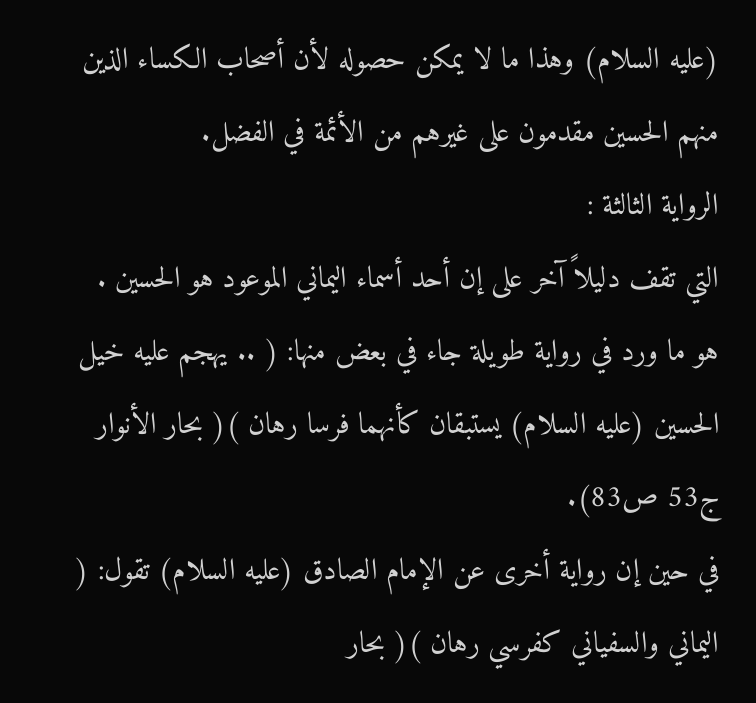(عليه السلام) وهذا ما لا يمكن حصوله لأن أصحاب الكساء الذين منهم الحسين مقدمون على غيرهم من الأئمة في الفضل.
الرواية الثالثة :
التي تقف دليلاً آخر على إن أحد أسماء اليماني الموعود هو الحسين . هو ما ورد في رواية طويلة جاء في بعض منها: ( .. يهجم عليه خيل الحسين (عليه السلام) يستبقان كأنهما فرسا رهان )( بحار الأنوار ج53 ص83).
في حين إن رواية أخرى عن الإمام الصادق (عليه السلام) تقول: ( اليماني والسفياني كفرسي رهان )( بحار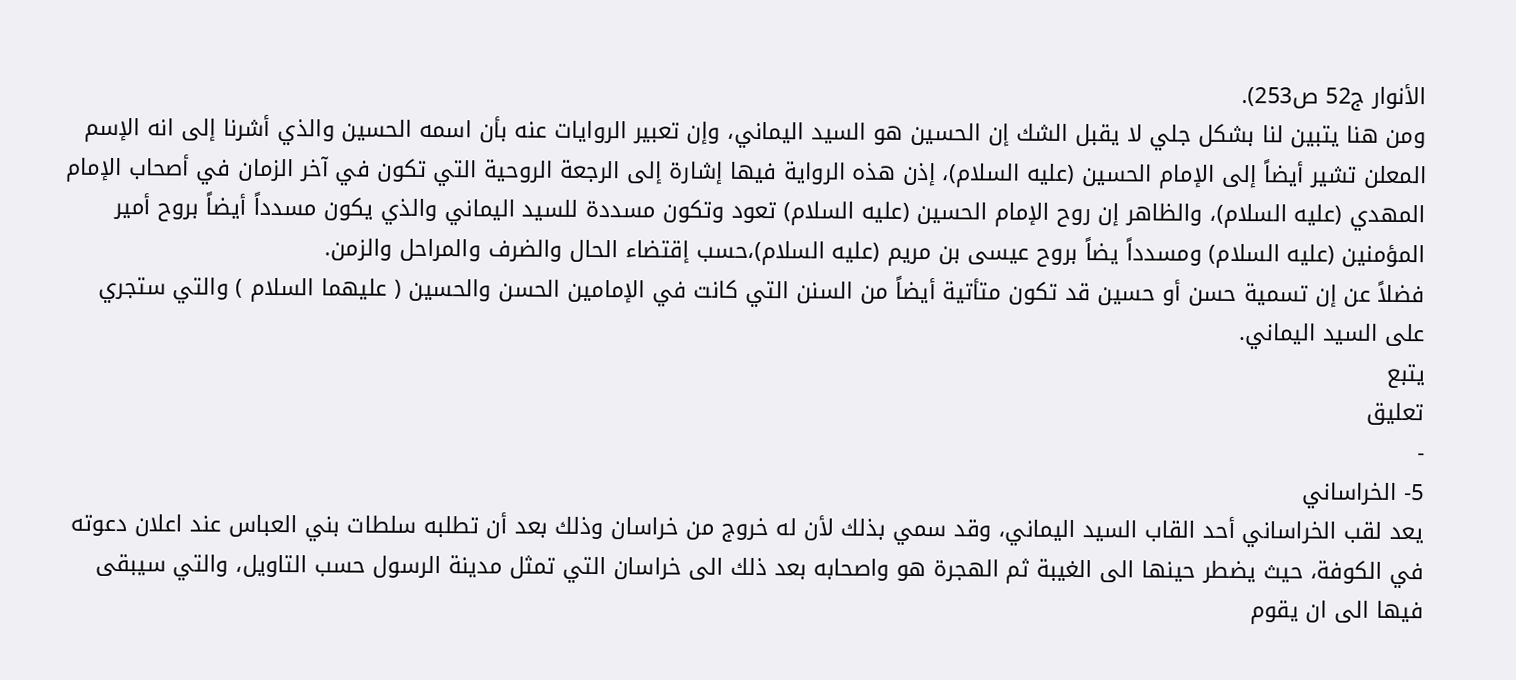الأنوار ج52 ص253).
ومن هنا يتبين لنا بشكل جلي لا يقبل الشك إن الحسين هو السيد اليماني، وإن تعبير الروايات عنه بأن اسمه الحسين والذي أشرنا إلى انه الإسم المعلن تشير أيضاً إلى الإمام الحسين (عليه السلام)، إذن هذه الرواية فيها إشارة إلى الرجعة الروحية التي تكون في آخر الزمان في أصحاب الإمام المهدي (عليه السلام)، والظاهر إن روح الإمام الحسين (عليه السلام) تعود وتكون مسددة للسيد اليماني والذي يكون مسدداً أيضاً بروح أمير المؤمنين (عليه السلام) ومسدداً يضاً بروح عيسى بن مريم (عليه السلام)،حسب إقتضاء الحال والضرف والمراحل والزمن.
فضلاً عن إن تسمية حسن أو حسين قد تكون متأتية أيضاً من السنن التي كانت في الإمامين الحسن والحسين ( عليهما السلام ) والتي ستجري على السيد اليماني.
يتبع
تعليق
-
5- الخراساني
يعد لقب الخراساني أحد القاب السيد اليماني، وقد سمي بذلك لأن له خروج من خراسان وذلك بعد أن تطلبه سلطات بني العباس عند اعلان دعوته في الكوفة، حيث يضطر حينها الى الغيبة ثم الهجرة هو واصحابه بعد ذلك الى خراسان التي تمثل مدينة الرسول حسب التاويل، والتي سيبقى فيها الى ان يقوم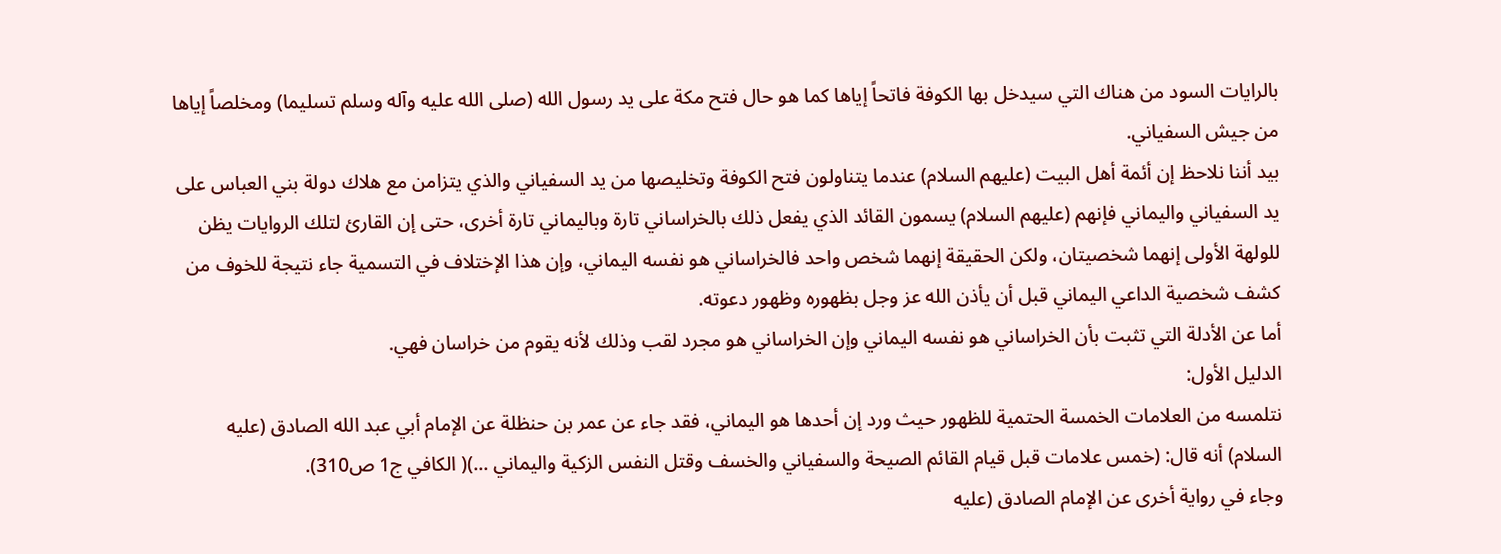بالرايات السود من هناك التي سيدخل بها الكوفة فاتحاً إياها كما هو حال فتح مكة على يد رسول الله (صلى الله عليه وآله وسلم تسليما) ومخلصاً إياها من جيش السفياني.
بيد أننا نلاحظ إن أئمة أهل البيت (عليهم السلام) عندما يتناولون فتح الكوفة وتخليصها من يد السفياني والذي يتزامن مع هلاك دولة بني العباس على يد السفياني واليماني فإنهم (عليهم السلام) يسمون القائد الذي يفعل ذلك بالخراساني تارة وباليماني تارة أخرى، حتى إن القارئ لتلك الروايات يظن للولهة الأولى إنهما شخصيتان، ولكن الحقيقة إنهما شخص واحد فالخراساني هو نفسه اليماني، وإن هذا الإختلاف في التسمية جاء نتيجة للخوف من كشف شخصية الداعي اليماني قبل أن يأذن الله عز وجل بظهوره وظهور دعوته.
أما عن الأدلة التي تثبت بأن الخراساني هو نفسه اليماني وإن الخراساني هو مجرد لقب وذلك لأنه يقوم من خراسان فهي.
الدليل الأول:
نتلمسه من العلامات الخمسة الحتمية للظهور حيث ورد إن أحدها هو اليماني، فقد جاء عن عمر بن حنظلة عن الإمام أبي عبد الله الصادق (عليه السلام) أنه قال: (خمس علامات قبل قيام القائم الصيحة والسفياني والخسف وقتل النفس الزكية واليماني ...)( الكافي ج1 ص310).
وجاء في رواية أخرى عن الإمام الصادق (عليه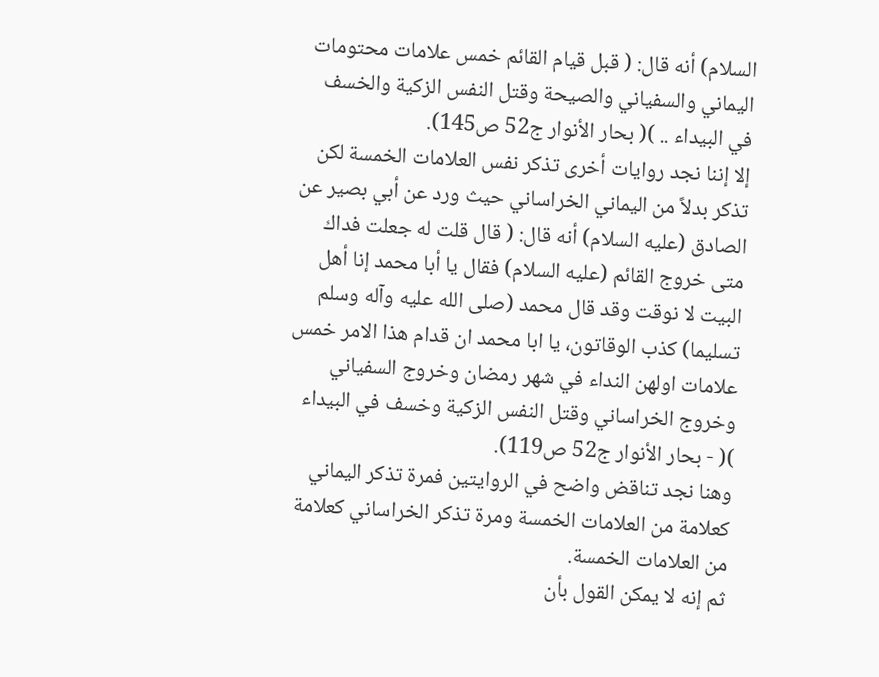السلام) أنه قال: ( قبل قيام القائم خمس علامات محتومات اليماني والسفياني والصيحة وقتل النفس الزكية والخسف في البيداء .. )( بحار الأنوار ج52 ص145).
إلا إننا نجد روايات أخرى تذكر نفس العلامات الخمسة لكن تذكر بدلاً من اليماني الخراساني حيث ورد عن أبي بصير عن الصادق (عليه السلام) أنه قال: ( قال قلت له جعلت فداك متى خروج القائم (عليه السلام) فقال يا أبا محمد إنا أهل البيت لا نوقت وقد قال محمد (صلى الله عليه وآله وسلم تسليما) كذب الوقاتون، يا ابا محمد ان قدام هذا الامر خمس علامات اولهن النداء في شهر رمضان وخروج السفياني وخروج الخراساني وقتل النفس الزكية وخسف في البيداء )( - بحار الأنوار ج52 ص119).
وهنا نجد تناقض واضح في الروايتين فمرة تذكر اليماني كعلامة من العلامات الخمسة ومرة تذكر الخراساني كعلامة من العلامات الخمسة.
ثم إنه لا يمكن القول بأن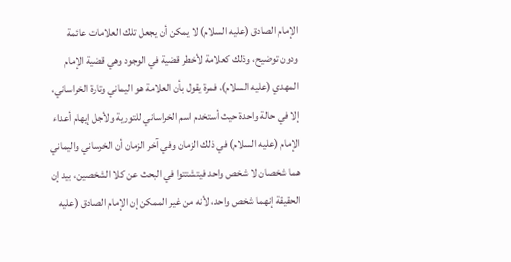الإمام الصادق (عليه السلام) لا يمكن أن يجعل تلك العلامات عائمة ودون توضيح، وذلك كعلامة لأخطر قضية في الوجود وهي قضية الإمام المهدي (عليه السلام)، فمرة يقول بأن العلامة هو اليماني وتارة الخراساني، إلا في حالة واحدة حيث أستخدم اسم الخراساني للتورية ولأجل إيهام أعداء الإمام (عليه السلام) في ذلك الزمان وفي آخر الزمان أن الخرساني واليماني هما شخصان لا شخص واحد فيتشتتوا في البحث عن كلا الشخصين، بيد إن الحقيقة إنهما شخص واحد، لأنه من غير الممكن إن الإمام الصادق (عليه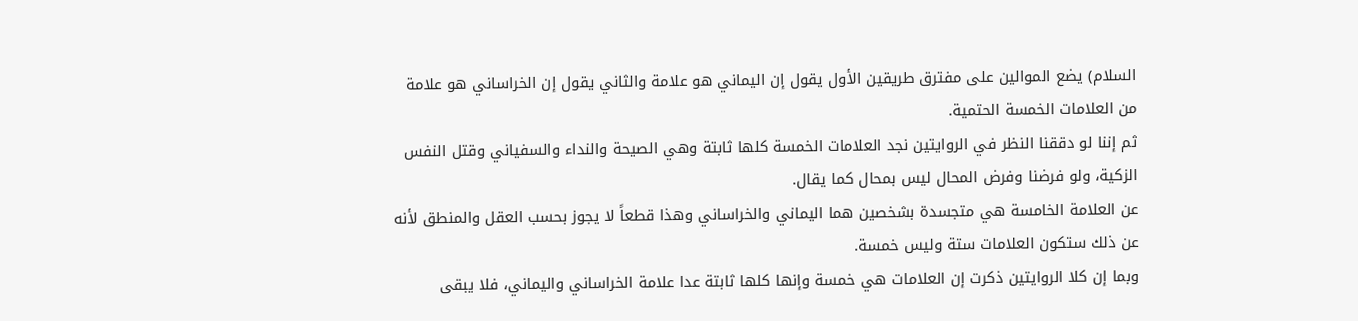السلام) يضع الموالين على مفترق طريقين الأول يقول إن اليماني هو علامة والثاني يقول إن الخراساني هو علامة من العلامات الخمسة الحتمية.
ثم إننا لو دققنا النظر في الروايتين نجد العلامات الخمسة كلها ثابتة وهي الصيحة والنداء والسفياني وقتل النفس الزكية، ولو فرضنا وفرض المحال ليس بمحال كما يقال.
عن العلامة الخامسة هي متجسدة بشخصين هما اليماني والخراساني وهذا قطعاً لا يجوز بحسب العقل والمنطق لأنه عن ذلك ستكون العلامات ستة وليس خمسة.
وبما إن كلا الروايتين ذكرت إن العلامات هي خمسة وإنها كلها ثابتة عدا علامة الخراساني واليماني، فلا يبقى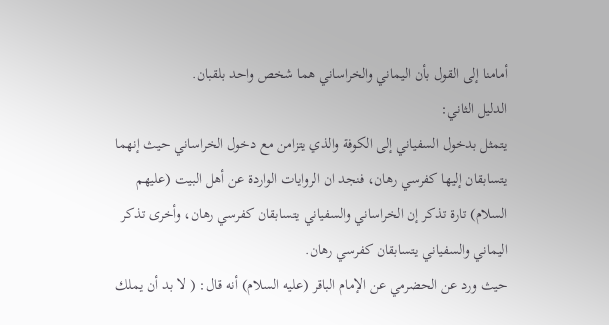أمامنا إلى القول بأن اليماني والخراساني هما شخص واحد بلقبان.
الدليل الثاني:
يتمثل بدخول السفياني إلى الكوفة والذي يتزامن مع دخول الخراساني حيث إنهما يتسابقان إليها كفرسي رهان، فنجد ان الروايات الواردة عن أهل البيت (عليهم السلام) تارة تذكر إن الخراساني والسفياني يتسابقان كفرسي رهان، وأخرى تذكر اليماني والسفياني يتسابقان كفرسي رهان.
حيث ورد عن الحضرمي عن الإمام الباقر (عليه السلام) أنه قال: ( لا بد أن يملك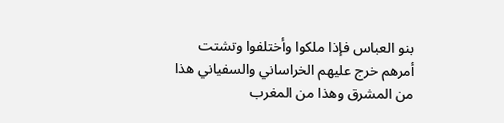بنو العباس فإذا ملكوا وأختلفوا وتشتت أمرهم خرج عليهم الخراساني والسفياني هذا من المشرق وهذا من المغرب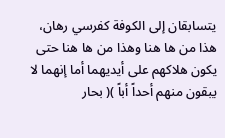يتسابقان إلى الكوفة كفرسي رهان، هذا من ها هنا وهذا من ها هنا حتى يكون هلاكهم على أيديهما أما إنهما لا يبقون منهم أحداً أباً )( بحار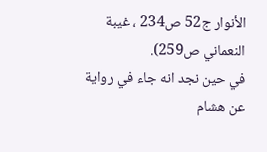الأنوار ج52 ص234 ، غيبة النعماني ص259).
في حين نجد انه جاء في رواية عن هشام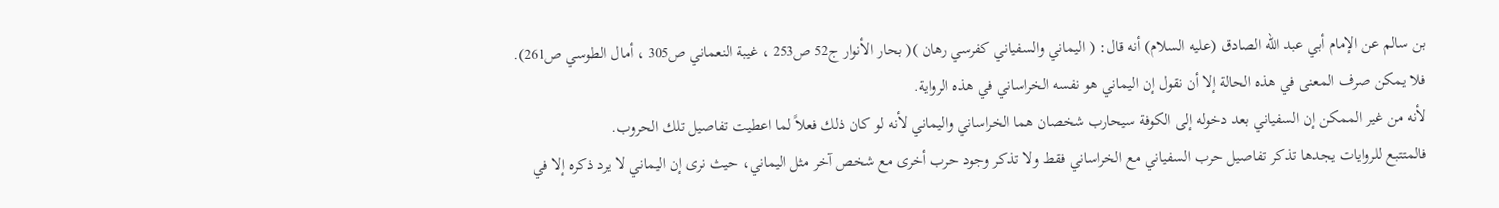بن سالم عن الإمام أبي عبد الله الصادق (عليه السلام) أنه قال: ( اليماني والسفياني كفرسي رهان )( بحار الأنوار ج52 ص253 ، غيبة النعماني ص305 ، أمال الطوسي ص261).
فلا يمكن صرف المعنى في هذه الحالة إلا أن نقول إن اليماني هو نفسه الخراساني في هذه الرواية.
لأنه من غير الممكن إن السفياني بعد دخوله إلى الكوفة سيحارب شخصان هما الخراساني واليماني لأنه لو كان ذلك فعلاً لما اعطيت تفاصيل تلك الحروب.
فالمتتبع للروايات يجدها تذكر تفاصيل حرب السفياني مع الخراساني فقط ولا تذكر وجود حرب أخرى مع شخص آخر مثل اليماني، حيث نرى إن اليماني لا يرد ذكره إلا في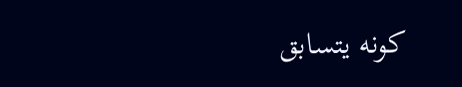كونه يتسابق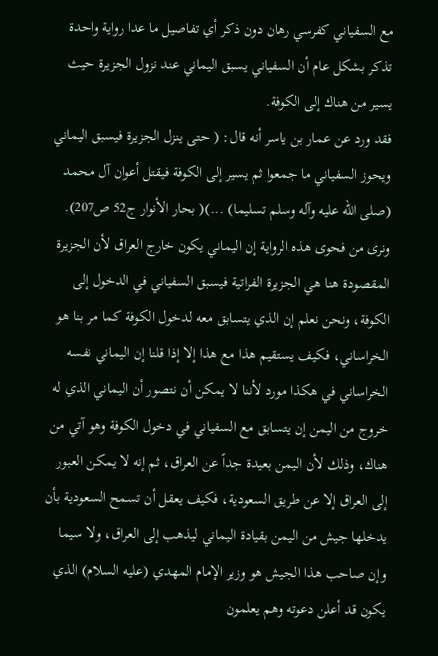مع السفياني كفرسي رهان دون ذكر أي تفاصيل ما عدا رواية واحدة تذكر بشكل عام أن السفياني يسبق اليماني عند نزول الجزيرة حيث يسير من هناك إلى الكوفة.
فقد ورد عن عمار بن ياسر أنه قال: ( حتى ينزل الجزيرة فيسبق اليماني ويحوز السفياني ما جمعوا ثم يسير إلى الكوفة فيقتل أعوان آل محمد (صلى الله عليه وآله وسلم تسليما) ...)( بحار الأنوار ج52 ص207).
ونرى من فحوى هذه الرواية إن اليماني يكون خارج العراق لأن الجزيرة المقصودة هنا هي الجزيرة الفراتية فيسبق السفياني في الدخول إلى الكوفة، ونحن نعلم إن الذي يتسابق معه لدخول الكوفة كما مر بنا هو الخراساني، فكيف يستقيم هذا مع هذا إلا إذا قلنا إن اليماني نفسه الخراساني في هكذا مورد لأننا لا يمكن أن نتصور أن اليماني الذي له خروج من اليمن إن يتسابق مع السفياني في دخول الكوفة وهو آتي من هناك، وذلك لأن اليمن بعيدة جداً عن العراق، ثم إنه لا يمكن العبور إلى العراق إلا عن طريق السعودية، فكيف يعقل أن تسمح السعودية بأن يدخلها جيش من اليمن بقيادة اليماني ليذهب إلى العراق، ولا سيما وإن صاحب هذا الجيش هو وزير الإمام المهدي (عليه السلام) الذي يكون قد أعلن دعوته وهم يعلمون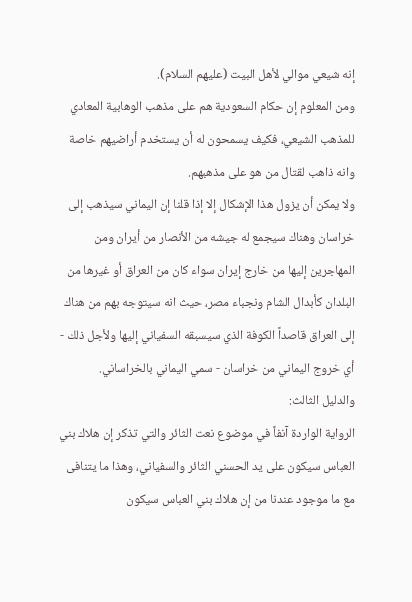إنه شيعي موالي لأهل البيت (عليهم السلام).
ومن المعلوم إن حكام السعودية هم على مذهب الوهابية المعادي للمذهب الشيعي، فكيف يسمحون له أن يستخدم أراضيهم خاصة وانه ذاهب لقتال من هو على مذهبهم.
ولا يمكن أن يزول هذا الإشكال إلا إذا قلنا إن اليماني سيذهب إلى خراسان وهناك سيجمع له جيشه من الأنصار من أيران ومن المهاجرين إليها من خارج إيران سواء كان من العراق أو غيرها من البلدان كأبدال الشام ونجباء مصر، حيث انه سيتوجه بهم من هناك إلى العراق قاصداً الكوفة الذي سيسبقه السفياني إليها ولأجل ذلك - أي خروج اليماني من خراسان - سمي اليماني بالخراساني.
والدليل الثالث:
الرواية الواردة آنفاً في موضوع نعت الثائر والتي تذكر إن هلاك بني العباس سيكون على يد الحسني الثائر والسفياني، وهذا ما يتنافى مع ما موجود عندنا من إن هلاك بني العباس سيكون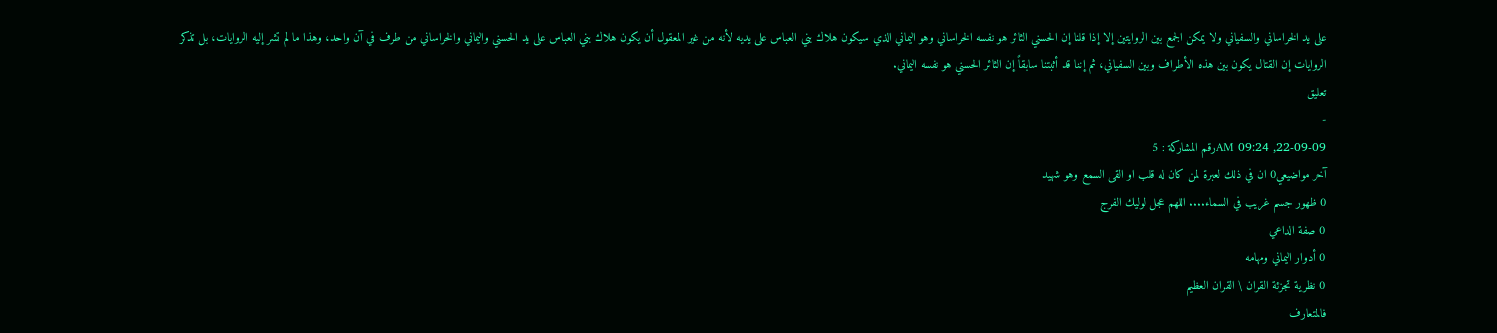على يد الخراساني والسفياني ولا يمكن الجمع بين الروايتين إلا إذا قلنا إن الحسني الثائر هو نفسه الخراساني وهو اليماني الذي سيكون هلاك بني العباس على يديه لأنه من غير المعقول أن يكون هلاك بني العباس على يد الحسني واليماني والخراساني من طرف في آن واحد، وهذا ما لم تشر إليه الروايات، بل تذكر الروايات إن القتال يكون بين هذه الأطراف وبين السفياني، ثم إننا قد أثبتنا سابقاً إن الثائر الحسني هو نفسه اليماني.
تعليق
-
22-09-09, 09:24 AMرقم المشاركة : 5
آخر مواضيعي0 ان في ذلك لعبرة لمن كان له قلب او القى السمع وهو شهيد
0 ظهور جسم غريب في السماء.... اللهم عجل لوليك الفرج
0 صفة الداعي
0 أدوار اليماني ومهامه
0 نظرية تجزئة القران \ القران العظيم
فالمتعارف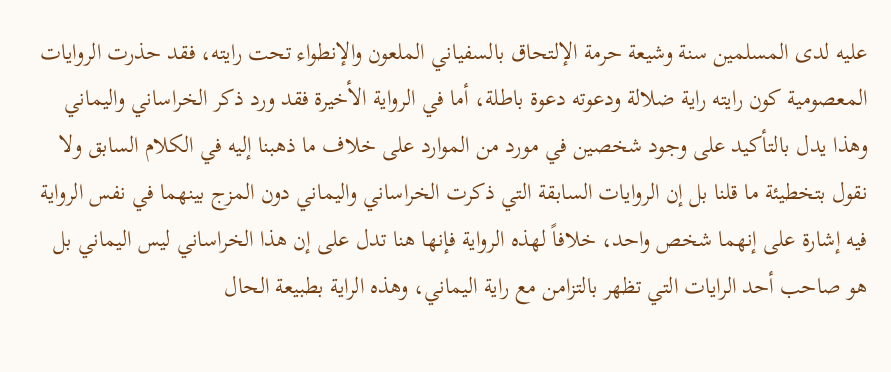عليه لدى المسلمين سنة وشيعة حرمة الإلتحاق بالسفياني الملعون والإنطواء تحت رايته، فقد حذرت الروايات المعصومية كون رايته راية ضلالة ودعوته دعوة باطلة، أما في الرواية الأخيرة فقد ورد ذكر الخراساني واليماني وهذا يدل بالتأكيد على وجود شخصين في مورد من الموارد على خلاف ما ذهبنا إليه في الكلام السابق ولا نقول بتخطيئة ما قلنا بل إن الروايات السابقة التي ذكرت الخراساني واليماني دون المزج بينهما في نفس الرواية فيه إشارة على إنهما شخص واحد، خلافاً لهذه الرواية فإنها هنا تدل على إن هذا الخراساني ليس اليماني بل هو صاحب أحد الرايات التي تظهر بالتزامن مع راية اليماني، وهذه الراية بطبيعة الحال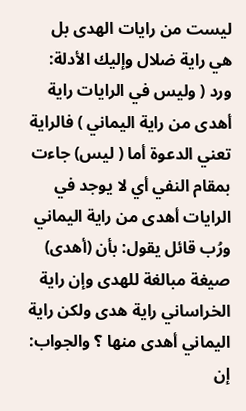ليست من رايات الهدى بل هي راية ضلال وإليك الأدلة:
ورد ( وليس في الرايات راية أهدى من راية اليماني ) فالراية تعني الدعوة أما ( ليس) جاءت بمقام النفي أي لا يوجد في الرايات أهدى من راية اليماني ورُب قائل يقول: بأن (أهدى) صيغة مبالغة للهدى وإن راية الخراساني راية هدى ولكن راية اليماني أهدى منها ؟ والجواب: إن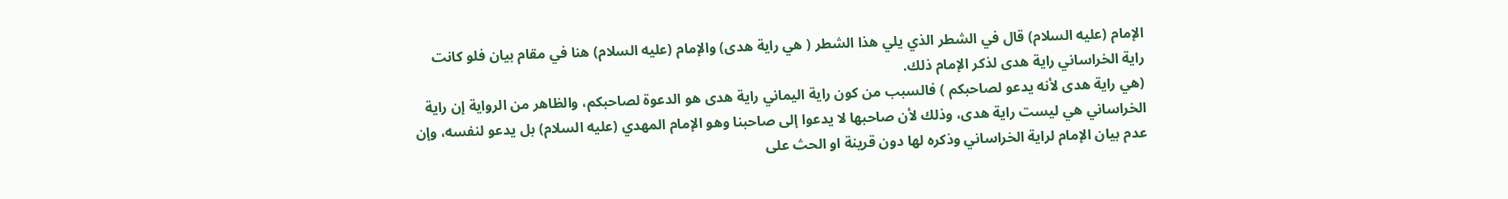الإمام (عليه السلام) قال في الشطر الذي يلي هذا الشطر ( هي راية هدى) والإمام (عليه السلام) هنا في مقام بيان فلو كانت راية الخراساني راية هدى لذكر الإمام ذلك.
(هي راية هدى لأنه يدعو لصاحبكم ) فالسبب من كون راية اليماني راية هدى هو الدعوة لصاحبكم، والظاهر من الرواية إن راية الخراساني هي ليست راية هدى، وذلك لأن صاحبها لا يدعوا إلى صاحبنا وهو الإمام المهدي (عليه السلام) بل يدعو لنفسه، وإن عدم بيان الإمام لراية الخراساني وذكره لها دون قرينة او الحث على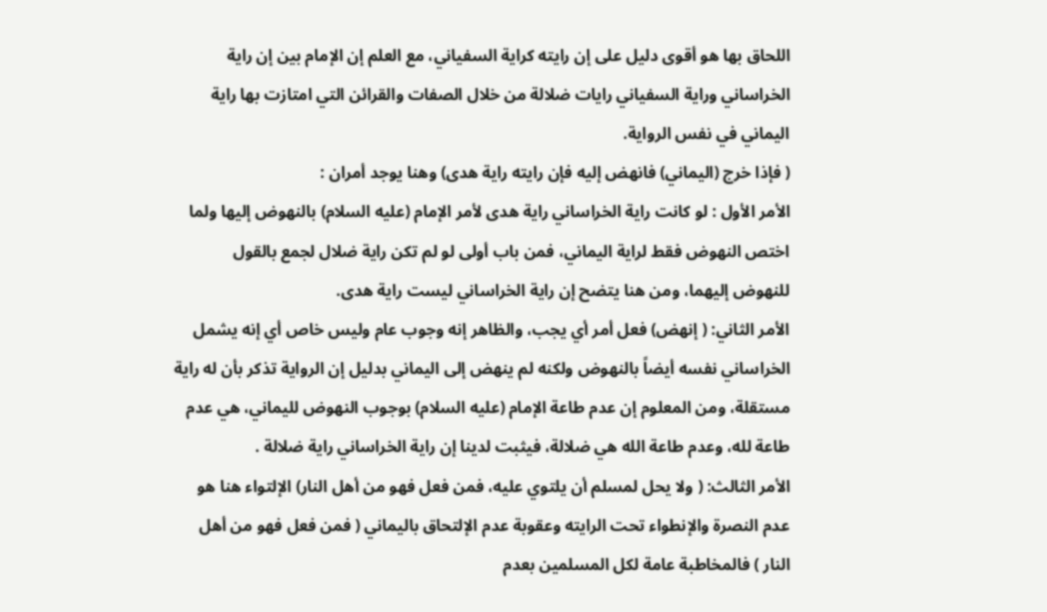اللحاق بها هو أقوى دليل على إن رايته كراية السفياني، مع العلم إن الإمام بين إن راية الخراساني وراية السفياني رايات ضلالة من خلال الصفات والقرائن التي امتازت بها راية اليماني في نفس الرواية.
( فإذا خرج (اليماني) فانهض إليه فإن رايته راية هدى) وهنا يوجد أمران :
الأمر الأول : لو كانت راية الخراساني راية هدى لأمر الإمام (عليه السلام) بالنهوض إليها ولما اختص النهوض فقط لراية اليماني، فمن باب أولى لو لم تكن راية ضلال لجمع بالقول للنهوض إليهما، ومن هنا يتضح إن راية الخراساني ليست راية هدى.
الأمر الثاني: ( إنهض) فعل أمر أي يجب، والظاهر إنه وجوب عام وليس خاص أي إنه يشمل الخراساني نفسه أيضاً بالنهوض ولكنه لم ينهض إلى اليماني بدليل إن الرواية تذكر بأن له راية مستقلة، ومن المعلوم إن عدم طاعة الإمام (عليه السلام) بوجوب النهوض لليماني، هي عدم طاعة لله، وعدم طاعة الله هي ضلالة، فيثبت لدينا إن راية الخراساني راية ضلالة .
الأمر الثالث: ( ولا يحل لمسلم أن يلتوي عليه، فمن فعل فهو من أهل النار) الإلتواء هنا هو عدم النصرة والإنطواء تحت الرايته وعقوبة عدم الإلتحاق باليماني ( فمن فعل فهو من أهل النار ) فالمخاطبة عامة لكل المسلمين بعدم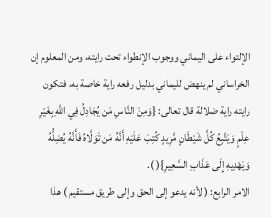الإلتواء على اليماني ووجوب الإنطواء تحت رايته، ومن المعلوم إن الخراساني لم ينهض لليماني بدليل رفعه راية خاصة به، فتكون رايته راية ضلالة قال تعالى: {وَمِنَ النَّاسِ مَن يُجَادِلُ فِي اللَّهِ بِغَيْرِ عِلْمٍ وَيَتَّبِعُ كُلَّ شَيْطَانٍ مَّرِيدٍ كُتِبَ عَلَيْهِ أَنَّهُ مَن تَوَلَّاهُ فَأَنَّهُ يُضِلُّهُ وَيَهْدِيهِ إِلَى عَذَابِ السَّعِيرِ}( ).
الامر الرابع: ( لأنه يدعو إلى الحق وإلى طريق مستقيم ) هذا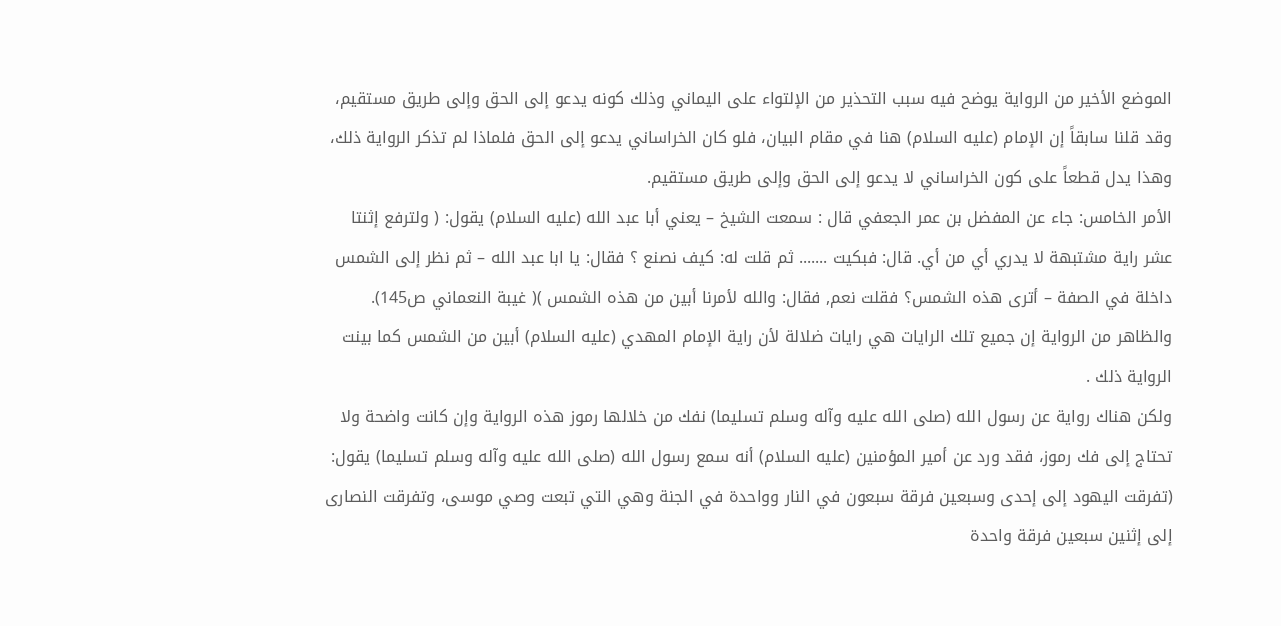الموضع الأخير من الرواية يوضح فيه سبب التحذير من الإلتواء على اليماني وذلك كونه يدعو إلى الحق وإلى طريق مستقيم، وقد قلنا سابقاً إن الإمام (عليه السلام) هنا في مقام البيان، فلو كان الخراساني يدعو إلى الحق فلماذا لم تذكر الرواية ذلك، وهذا يدل قطعاً على كون الخراساني لا يدعو إلى الحق وإلى طريق مستقيم.
الأمر الخامس: جاء عن المفضل بن عمر الجعفي قال : سمعت الشيخ – يعني أبا عبد الله (عليه السلام) يقول: ( ولترفع إثنتا عشر راية مشتبهة لا يدري أي من أي. قال: فبكيت ....... ثم قلت له: كيف نصنع ؟ فقال: يا ابا عبد الله – ثم نظر إلى الشمس داخلة في الصفة – أترى هذه الشمس؟ فقلت نعم, فقال: والله لأمرنا أبين من هذه الشمس )( غيبة النعماني ص145).
والظاهر من الرواية إن جميع تلك الرايات هي رايات ضلالة لأن راية الإمام المهدي (عليه السلام) أبين من الشمس كما بينت الرواية ذلك .
ولكن هناك رواية عن رسول الله (صلى الله عليه وآله وسلم تسليما) نفك من خلالها رموز هذه الرواية وإن كانت واضحة ولا تحتاج إلى فك رموز، فقد ورد عن أمير المؤمنين (عليه السلام) أنه سمع رسول الله (صلى الله عليه وآله وسلم تسليما) يقول: (تفرقت اليهود إلى إحدى وسبعين فرقة سبعون في النار وواحدة في الجنة وهي التي تبعت وصي موسى، وتفرقت النصارى إلى إثنين سبعين فرقة واحدة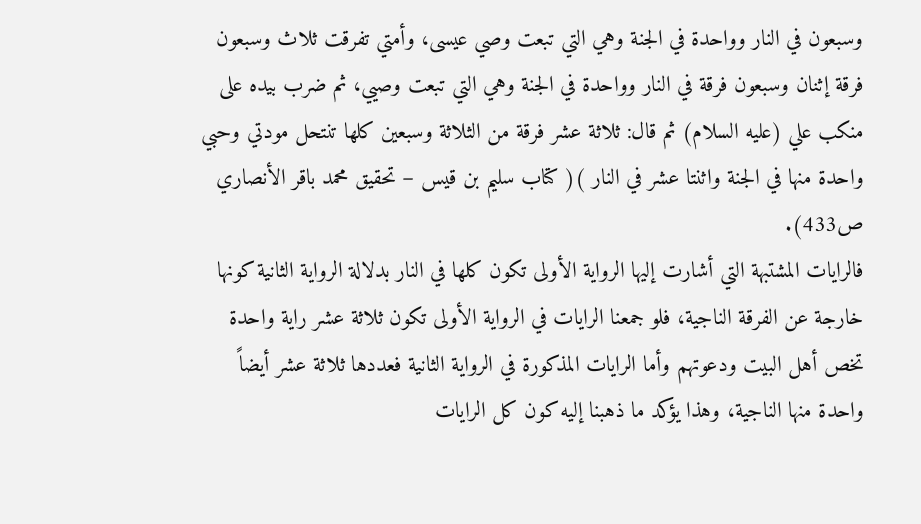وسبعون في النار وواحدة في الجنة وهي التي تبعت وصي عيسى، وأمتي تفرقت ثلاث وسبعون فرقة إثنان وسبعون فرقة في النار وواحدة في الجنة وهي التي تبعت وصيي، ثم ضرب بيده على منكب علي (عليه السلام) ثم قال: ثلاثة عشر فرقة من الثلاثة وسبعين كلها تنتحل مودتي وحبي واحدة منها في الجنة واثنتا عشر في النار )( كتاب سليم بن قيس – تحقيق محمد باقر الأنصاري ص433).
فالرايات المشتبهة التي أشارت إليها الرواية الأولى تكون كلها في النار بدلالة الرواية الثانية كونها خارجة عن الفرقة الناجية، فلو جمعنا الرايات في الرواية الأولى تكون ثلاثة عشر راية واحدة تخص أهل البيت ودعوتهم وأما الرايات المذكورة في الرواية الثانية فعددها ثلاثة عشر أيضاً واحدة منها الناجية، وهذا يؤكد ما ذهبنا إليه كون كل الرايات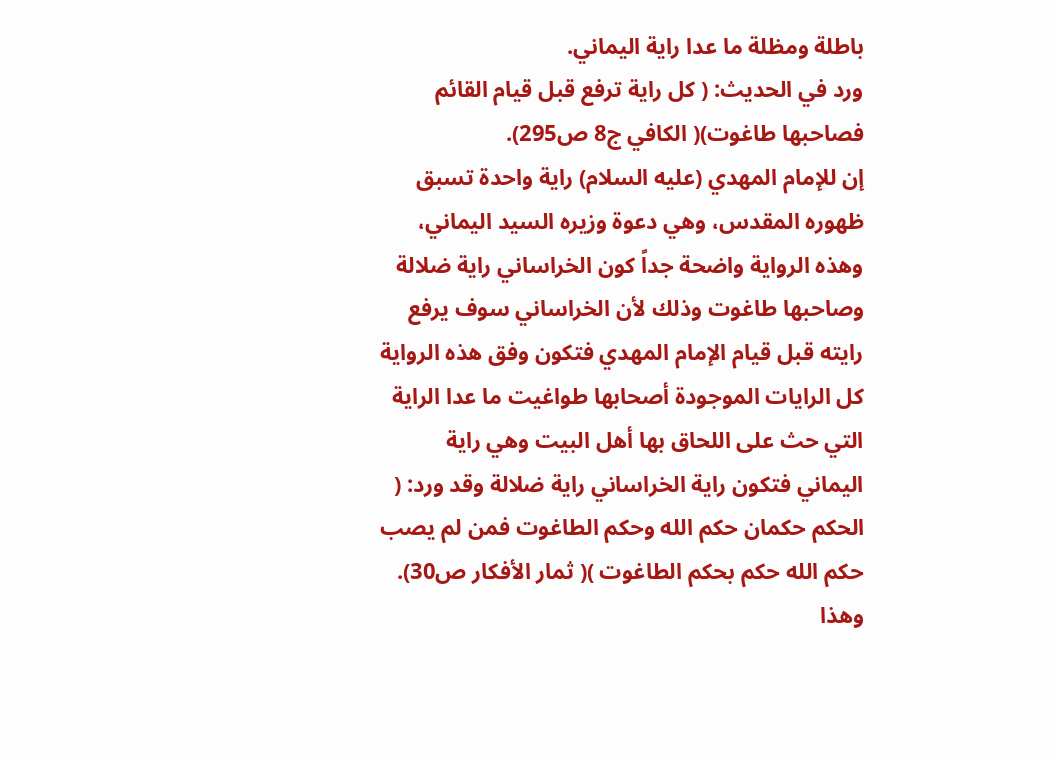باطلة ومظلة ما عدا راية اليماني.
ورد في الحديث: ( كل راية ترفع قبل قيام القائم فصاحبها طاغوت)( الكافي ج8 ص295).
إن للإمام المهدي (عليه السلام) راية واحدة تسبق ظهوره المقدس، وهي دعوة وزيره السيد اليماني، وهذه الرواية واضحة جداً كون الخراساني راية ضلالة وصاحبها طاغوت وذلك لأن الخراساني سوف يرفع رايته قبل قيام الإمام المهدي فتكون وفق هذه الرواية كل الرايات الموجودة أصحابها طواغيت ما عدا الراية التي حث على اللحاق بها أهل البيت وهي راية اليماني فتكون راية الخراساني راية ضلالة وقد ورد: ( الحكم حكمان حكم الله وحكم الطاغوت فمن لم يصب حكم الله حكم بحكم الطاغوت )( ثمار الأفكار ص30).
وهذا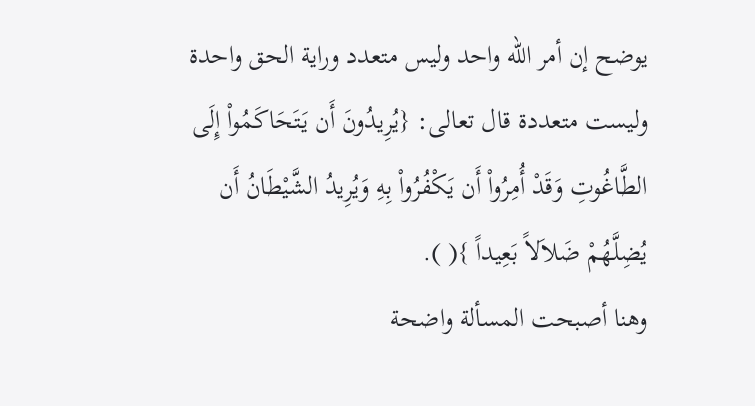يوضح إن أمر الله واحد وليس متعدد وراية الحق واحدة وليست متعددة قال تعالى: {يُرِيدُونَ أَن يَتَحَاكَمُواْ إِلَى الطَّاغُوتِ وَقَدْ أُمِرُواْ أَن يَكْفُرُواْ بِهِ وَيُرِيدُ الشَّيْطَانُ أَن يُضِلَّهُمْ ضَلاَلاً بَعِيداً }( ).
وهنا أصبحت المسألة واضحة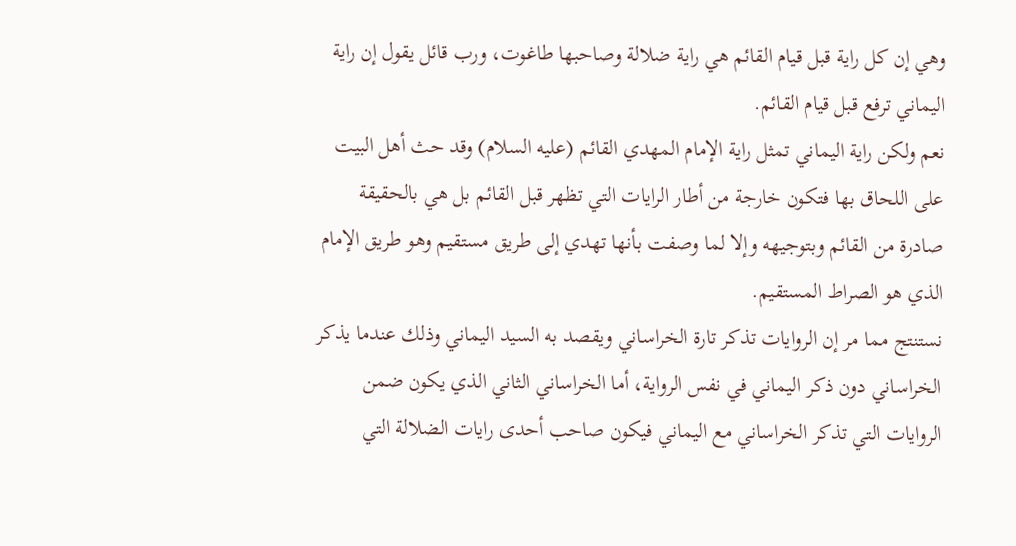وهي إن كل راية قبل قيام القائم هي راية ضلالة وصاحبها طاغوت، ورب قائل يقول إن راية اليماني ترفع قبل قيام القائم.
نعم ولكن راية اليماني تمثل راية الإمام المهدي القائم (عليه السلام) وقد حث أهل البيت على اللحاق بها فتكون خارجة من أطار الرايات التي تظهر قبل القائم بل هي بالحقيقة صادرة من القائم وبتوجيهه وإلا لما وصفت بأنها تهدي إلى طريق مستقيم وهو طريق الإمام الذي هو الصراط المستقيم.
نستنتج مما مر إن الروايات تذكر تارة الخراساني ويقصد به السيد اليماني وذلك عندما يذكر الخراساني دون ذكر اليماني في نفس الرواية، أما الخراساني الثاني الذي يكون ضمن الروايات التي تذكر الخراساني مع اليماني فيكون صاحب أحدى رايات الضلالة التي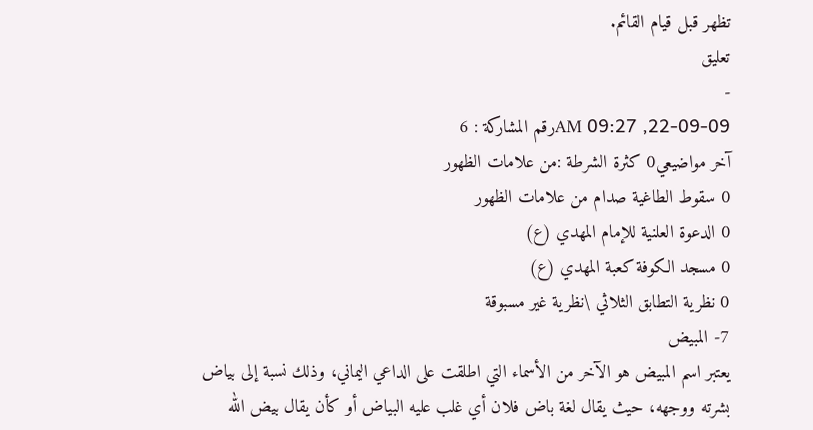تظهر قبل قيام القائم.
تعليق
-
22-09-09, 09:27 AMرقم المشاركة : 6
آخر مواضيعي0 كثرة الشرطة :من علامات الظهور
0 سقوط الطاغية صدام من علامات الظهور
0 الدعوة العلنية للإمام المهدي (ع)
0 مسجد الكوفة كعبة المهدي (ع)
0 نظرية التطابق الثلاثي \نظرية غير مسبوقة
7- المبيض
يعتبر اسم المبيض هو الآخر من الأسماء التي اطلقت على الداعي اليماني، وذلك نسبة إلى بياض بشرته ووجهه، حيث يقال لغة باض فلان أي غلب عليه البياض أو كأن يقال بيض الله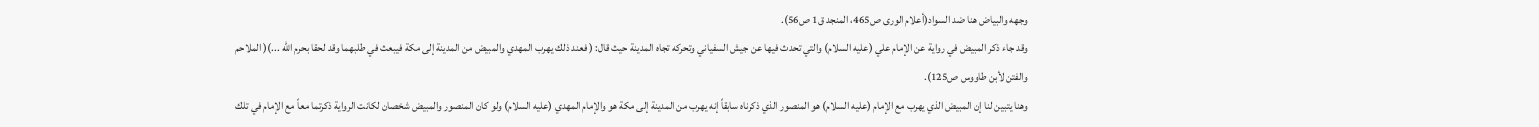وجهه والبياض هنا ضد السواد(أعلام الورى ص465، المنجد ق1 ص56).
وقد جاء ذكر المبيض في رواية عن الإمام علي (عليه السلام) والتي تحدث فيها عن جيش السفياني وتحركه تجاه المدينة حيث قال: ( فعند ذلك يهرب المهدي والمبيض من المدينة إلى مكة فيبعث في طلبهما وقد لحقا بحرم الله ...)( الملاحم والفتن لأبن طاووس ص125).
وهنا يتبين لنا إن المبيض الذي يهرب مع الإمام (عليه السلام) هو المنصور الذي ذكرناه سابقاً إنه يهرب من المدينة إلى مكة هو والإمام المهدي (عليه السلام) ولو كان المنصور والمبيض شخصان لكانت الرواية ذكرتما معاً مع الإمام في تلك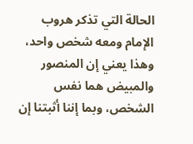الحالة التي تذكر هروب الإمام ومعه شخص واحد، وهذا يعني إن المنصور والمبيض هما نفس الشخص، وبما إننا أثبتنا إن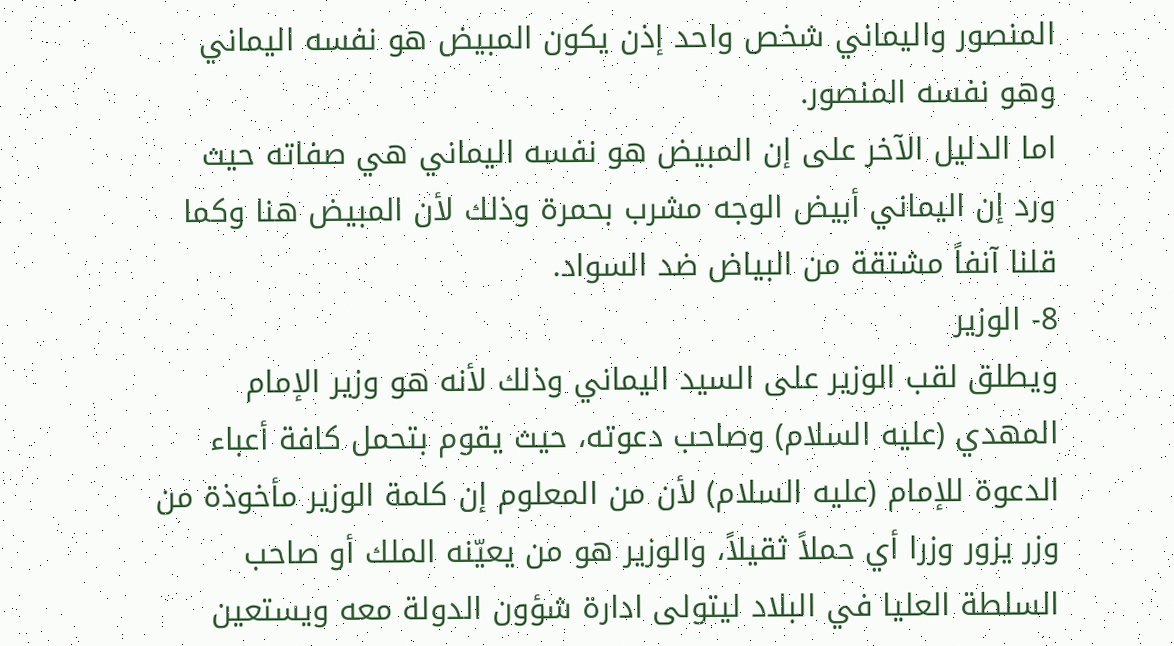المنصور واليماني شخص واحد إذن يكون المبيض هو نفسه اليماني وهو نفسه المنصور.
اما الدليل الآخر على إن المبيض هو نفسه اليماني هي صفاته حيث ورد إن اليماني أبيض الوجه مشرب بحمرة وذلك لأن المبيض هنا وكما قلنا آنفاً مشتقة من البياض ضد السواد.
8- الوزير
ويطلق لقب الوزير على السيد اليماني وذلك لأنه هو وزير الإمام المهدي (عليه السلام) وصاحب دعوته، حيث يقوم بتحمل كافة أعباء الدعوة للإمام (عليه السلام) لأن من المعلوم إن كلمة الوزير مأخوذة من وزر يزور وزرا أي حملاً ثقيلاً، والوزير هو من يعيّنه الملك أو صاحب السلطة العليا في البلاد ليتولى ادارة شؤون الدولة معه ويستعين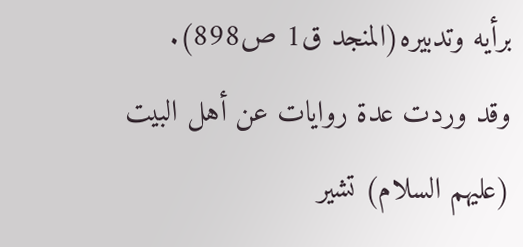برأيه وتدبيره(المنجد ق1 ص898).
وقد وردت عدة روايات عن أهل البيت (عليهم السلام) تشير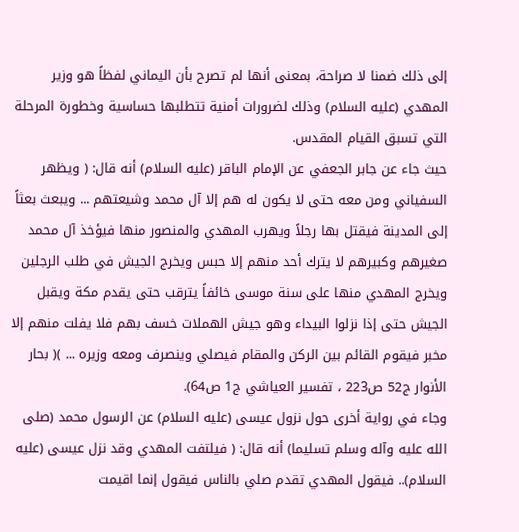إلى ذلك ضمنا لا صراحة، بمعنى أنها لم تصرح بأن اليماني لفظاً هو وزير المهدي (عليه السلام) وذلك لضرورات أمنية تتطلبها حساسية وخطورة المرحلة التي تسبق القيام المقدس.
حيث جاء عن جابر الجعفي عن الإمام الباقر (عليه السلام) أنه قال: ( ويظهر السفياني ومن معه حتى لا يكون له هم إلا آل محمد وشيعتهم ... ويبعث بعثاً إلى المدينة فيقتل بها رجلاً ويهرب المهدي والمنصور منها فيؤخذ آل محمد صغيرهم وكبيرهم لا يترك أحد منهم إلا حبس ويخرج الجيش في طلب الرجلين ويخرج المهدي منها على سنة موسى خائفاً يترقب حتى يقدم مكة ويقبل الجيش حتى إذا نزلوا البيداء وهو جيش الهملات خسف بهم فلا يفلت منهم إلا مخبر فيقوم القائم بين الركن والمقام فيصلي وينصرف ومعه وزيره ... )( بحار الأنوار ج52 ص223 ، تفسير العياشي ج1 ص64).
وجاء في رواية أخرى حول نزول عيسى (عليه السلام) عن الرسول محمد (صلى الله عليه وآله وسلم تسليما) أنه قال: ( فيلتفت المهدي وقد نزل عيسى (عليه السلام).. فيقول المهدي تقدم صلي بالناس فيقول إنما اقيمت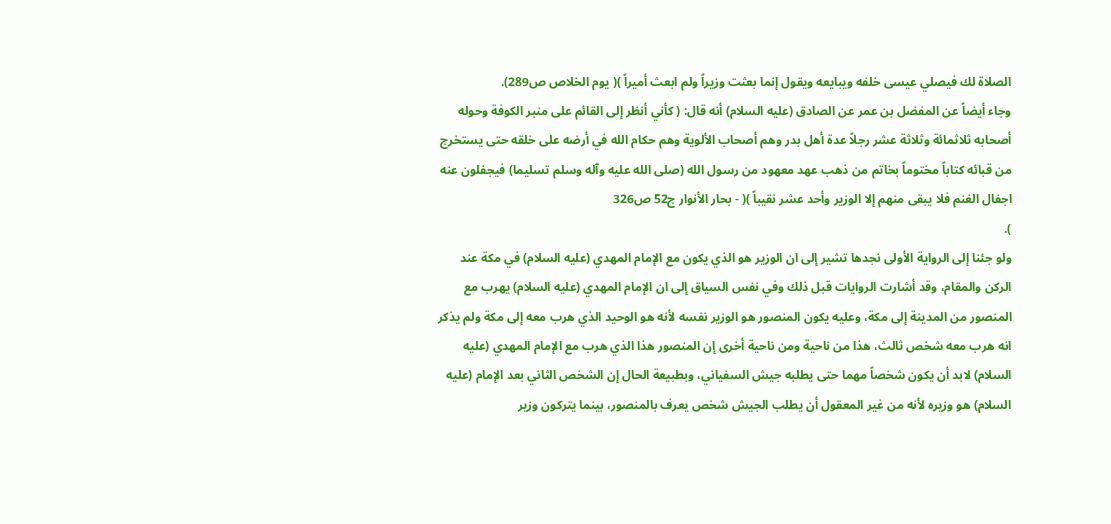الصلاة لك فيصلي عيسى خلفه ويبايعه ويقول إنما بعثت وزيراً ولم ابعث أميراً )( يوم الخلاص ص289).
وجاء أيضاً عن المفضل بن عمر عن الصادق (عليه السلام) أنه قال: ( كأني أنظر إلى القائم على منبر الكوفة وحوله أصحابه ثلاثمائة وثلاثة عشر رجلاً عدة أهل بدر وهم أصحاب الألوية وهم حكام الله في أرضه على خلقه حتى يستخرج من قبائه كتاباً مختوماً بخاتم من ذهب عهد معهود من رسول الله (صلى الله عليه وآله وسلم تسليما) فيجفلون عنه اجفال الغنم فلا يبقى منهم إلا الوزير وأحد عشر نقيباً )( - بحار الأنوار ج52 ص326
).
ولو جئنا إلى الرواية الأولى نجدها تشير إلى ان الوزير هو الذي يكون مع الإمام المهدي (عليه السلام) في مكة عند الركن والمقام، وقد أشارت الروايات قبل ذلك وفي نفس السياق إلى ان الإمام المهدي (عليه السلام) يهرب مع المنصور من المدينة إلى مكة، وعليه يكون المنصور هو الوزير نفسه لأنه هو الوحيد الذي هرب معه إلى مكة ولم يذكر انه هرب معه شخص ثالث، هذا من ناحية ومن ناحية أخرى إن المنصور هذا الذي هرب مع الإمام المهدي (عليه السلام) لابد أن يكون شخصاً مهما حتى يطلبه جيش السفياني، وبطبيعة الحال إن الشخص الثاني بعد الإمام (عليه السلام) هو وزيره لأنه من غير المعقول أن يطلب الجيش شخص يعرف بالمنصور، بينما يتركون وزير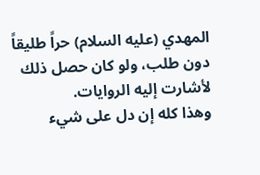المهدي (عليه السلام) حراً طليقاً دون طلب، ولو كان حصل ذلك لأشارت إليه الروايات.
وهذا كله إن دل على شيء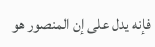فإنه يدل على إن المنصور هو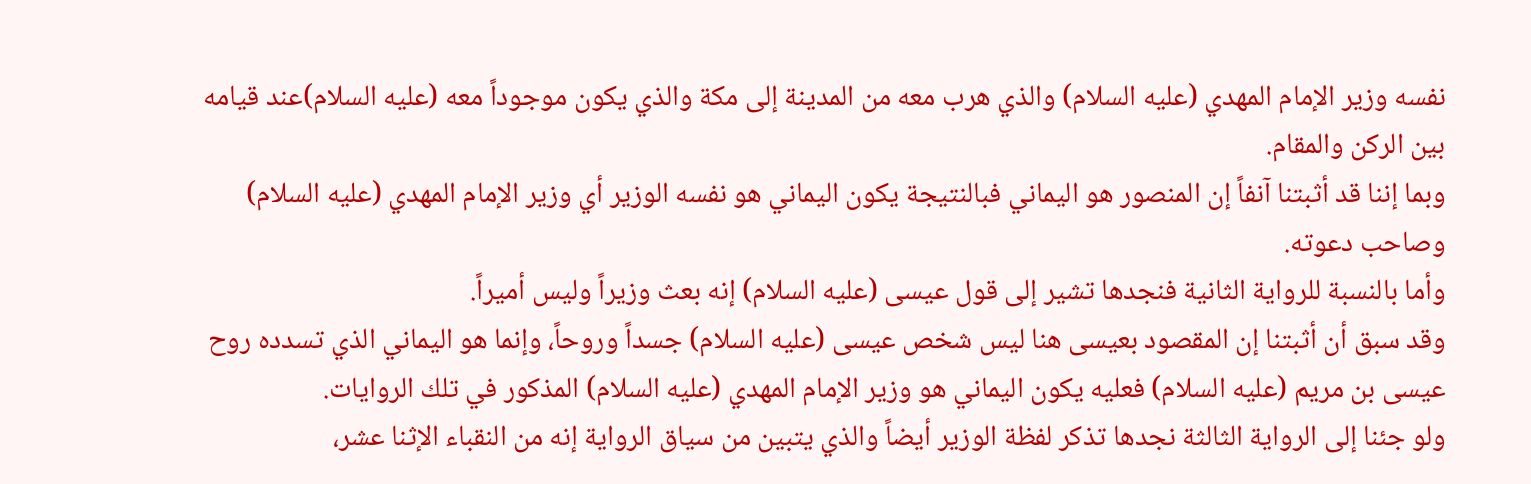نفسه وزير الإمام المهدي (عليه السلام) والذي هرب معه من المدينة إلى مكة والذي يكون موجوداً معه (عليه السلام)عند قيامه بين الركن والمقام.
وبما إننا قد أثبتنا آنفاً إن المنصور هو اليماني فبالنتيجة يكون اليماني هو نفسه الوزير أي وزير الإمام المهدي (عليه السلام) وصاحب دعوته.
وأما بالنسبة للرواية الثانية فنجدها تشير إلى قول عيسى (عليه السلام) إنه بعث وزيراً وليس أميراً.
وقد سبق أن أثبتنا إن المقصود بعيسى هنا ليس شخص عيسى (عليه السلام) جسداً وروحاً، وإنما هو اليماني الذي تسدده روح عيسى بن مريم (عليه السلام) فعليه يكون اليماني هو وزير الإمام المهدي (عليه السلام) المذكور في تلك الروايات.
ولو جئنا إلى الرواية الثالثة نجدها تذكر لفظة الوزير أيضاً والذي يتبين من سياق الرواية إنه من النقباء الإثنا عشر،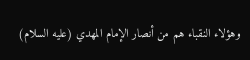وهؤلاء النقباء هم من أنصار الإمام المهدي (عليه السلام)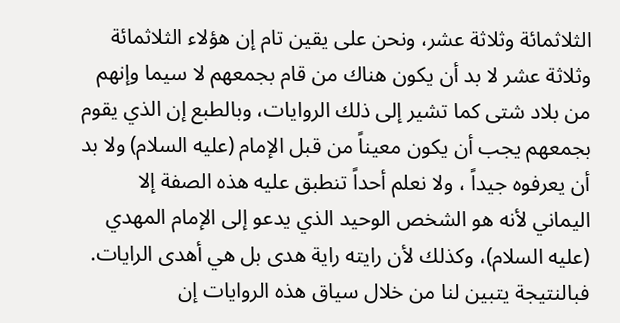الثلاثمائة وثلاثة عشر، ونحن على يقين تام إن هؤلاء الثلاثمائة وثلاثة عشر لا بد أن يكون هناك من قام بجمعهم لا سيما وإنهم من بلاد شتى كما تشير إلى ذلك الروايات، وبالطبع إن الذي يقوم بجمعهم يجب أن يكون معيناً من قبل الإمام (عليه السلام) ولا بد أن يعرفوه جيداً ، ولا نعلم أحداً تنطبق عليه هذه الصفة إلا اليماني لأنه هو الشخص الوحيد الذي يدعو إلى الإمام المهدي (عليه السلام)، وكذلك لأن رايته راية هدى بل هي أهدى الرايات.
فبالنتيجة يتبين لنا من خلال سياق هذه الروايات إن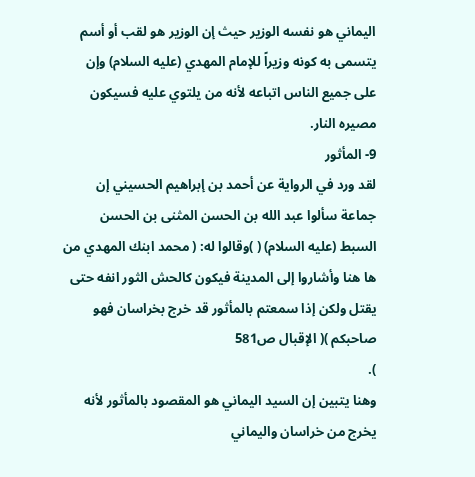اليماني هو نفسه الوزير حيث إن الوزير هو لقب أو أسم يتسمى به كونه وزيراً للإمام المهدي (عليه السلام) وإن على جميع الناس اتباعه لأنه من يلتوي عليه فسيكون مصيره النار.
9- المأثور
لقد ورد في الرواية عن أحمد بن إبراهيم الحسيني إن جماعة سألوا عبد الله بن الحسن المثنى بن الحسن السبط (عليه السلام) ( )وقالوا له: ( محمد ابنك المهدي من ها هنا وأشاروا إلى المدينة فيكون كالحش الثور انفه حتى يقتل ولكن إذا سمعتم بالمأثور قد خرج بخراسان فهو صاحبكم )( الإقبال ص581
).
وهنا يتبين إن السيد اليماني هو المقصود بالمأثور لأنه يخرج من خراسان واليماني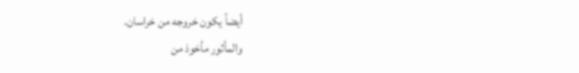أيضاً يكون خروجه من خراسان.
والمأثور مأخوذ من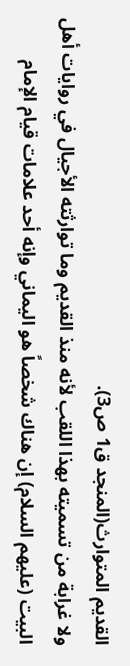القديم المتوارث(المنجد ق1 ص3).
ولا غرابة من تسميته بهذا اللقب لأنه منذ القديم وما توارثته الأجيال في روايات أهل البيت (عليهم السلام) إن هناك شخصاً هو اليماني وإنه أحد علامات قيام الإمام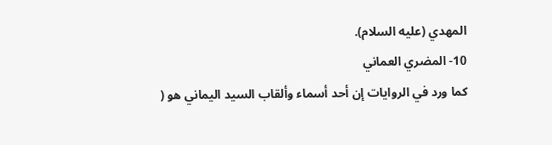المهدي (عليه السلام).
10- المضري العماني
كما ورد في الروايات إن أحد أسماء وألقاب السيد اليماني هو (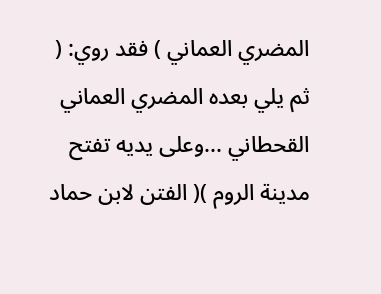المضري العماني ) فقد روي: ( ثم يلي بعده المضري العماني القحطاني ...وعلى يديه تفتح مدينة الروم )( الفتن لابن حماد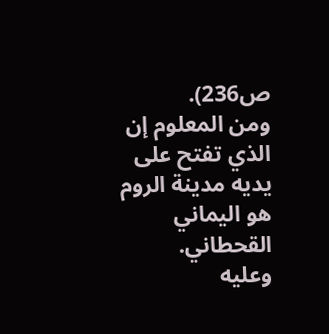ص236).
ومن المعلوم إن الذي تفتح على يديه مدينة الروم هو اليماني القحطاني.
وعليه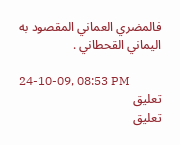فالمضري العماني المقصود به اليماني القحطاني .

24-10-09, 08:53 PM
تعليق
تعليق